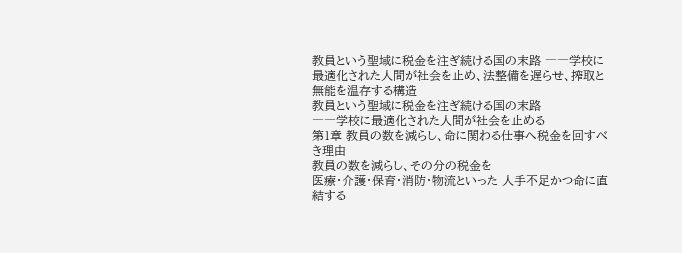教員という聖域に税金を注ぎ続ける国の末路 ――学校に最適化された人間が社会を止め、法整備を遅らせ、搾取と無能を温存する構造
教員という聖域に税金を注ぎ続ける国の末路
――学校に最適化された人間が社会を止める
第1章 教員の数を減らし、命に関わる仕事へ税金を回すべき理由
教員の数を減らし、その分の税金を
医療・介護・保育・消防・物流といった 人手不足かつ命に直結する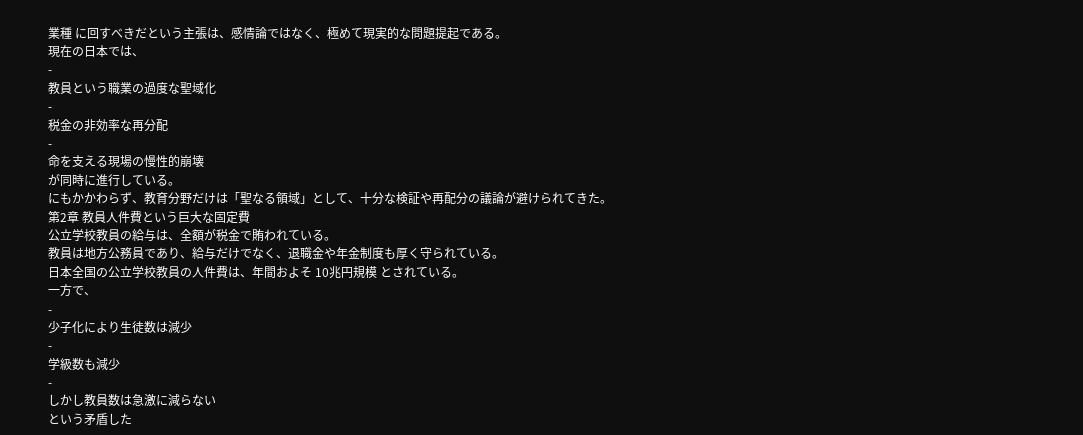業種 に回すべきだという主張は、感情論ではなく、極めて現実的な問題提起である。
現在の日本では、
-
教員という職業の過度な聖域化
-
税金の非効率な再分配
-
命を支える現場の慢性的崩壊
が同時に進行している。
にもかかわらず、教育分野だけは「聖なる領域」として、十分な検証や再配分の議論が避けられてきた。
第2章 教員人件費という巨大な固定費
公立学校教員の給与は、全額が税金で賄われている。
教員は地方公務員であり、給与だけでなく、退職金や年金制度も厚く守られている。
日本全国の公立学校教員の人件費は、年間およそ 10兆円規模 とされている。
一方で、
-
少子化により生徒数は減少
-
学級数も減少
-
しかし教員数は急激に減らない
という矛盾した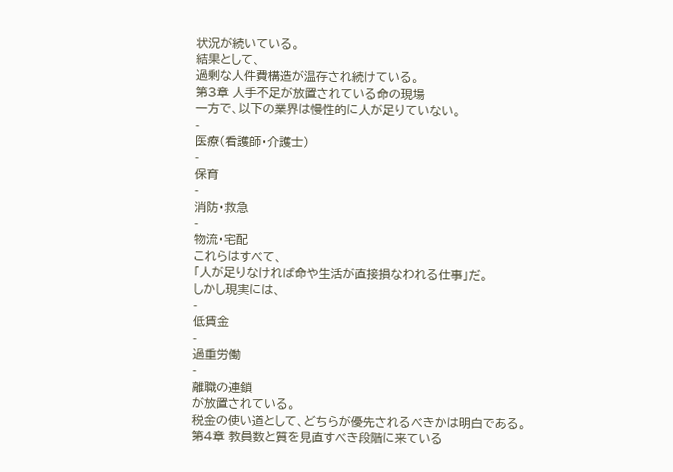状況が続いている。
結果として、
過剰な人件費構造が温存され続けている。
第3章 人手不足が放置されている命の現場
一方で、以下の業界は慢性的に人が足りていない。
-
医療(看護師・介護士)
-
保育
-
消防・救急
-
物流・宅配
これらはすべて、
「人が足りなければ命や生活が直接損なわれる仕事」だ。
しかし現実には、
-
低賃金
-
過重労働
-
離職の連鎖
が放置されている。
税金の使い道として、どちらが優先されるべきかは明白である。
第4章 教員数と質を見直すべき段階に来ている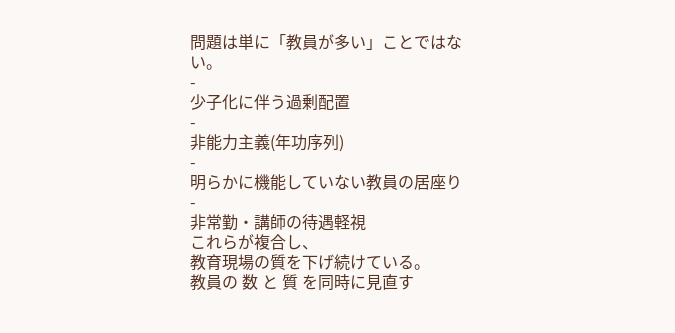問題は単に「教員が多い」ことではない。
-
少子化に伴う過剰配置
-
非能力主義(年功序列)
-
明らかに機能していない教員の居座り
-
非常勤・講師の待遇軽視
これらが複合し、
教育現場の質を下げ続けている。
教員の 数 と 質 を同時に見直す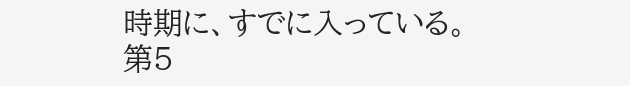時期に、すでに入っている。
第5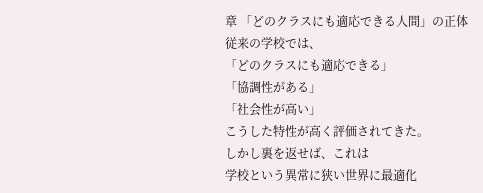章 「どのクラスにも適応できる人間」の正体
従来の学校では、
「どのクラスにも適応できる」
「協調性がある」
「社会性が高い」
こうした特性が高く評価されてきた。
しかし裏を返せば、これは
学校という異常に狭い世界に最適化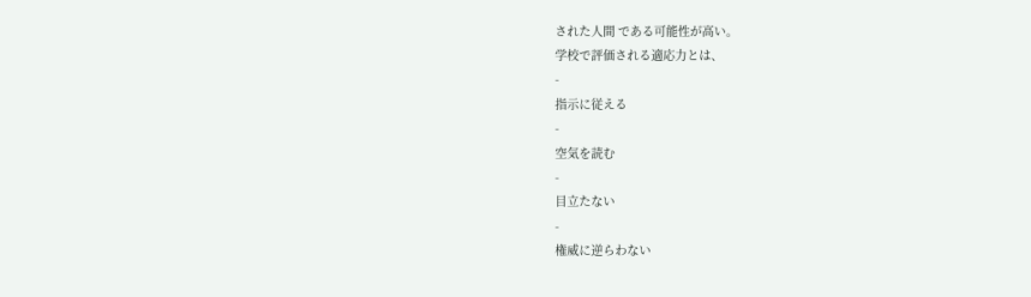された人間 である可能性が高い。
学校で評価される適応力とは、
-
指示に従える
-
空気を読む
-
目立たない
-
権威に逆らわない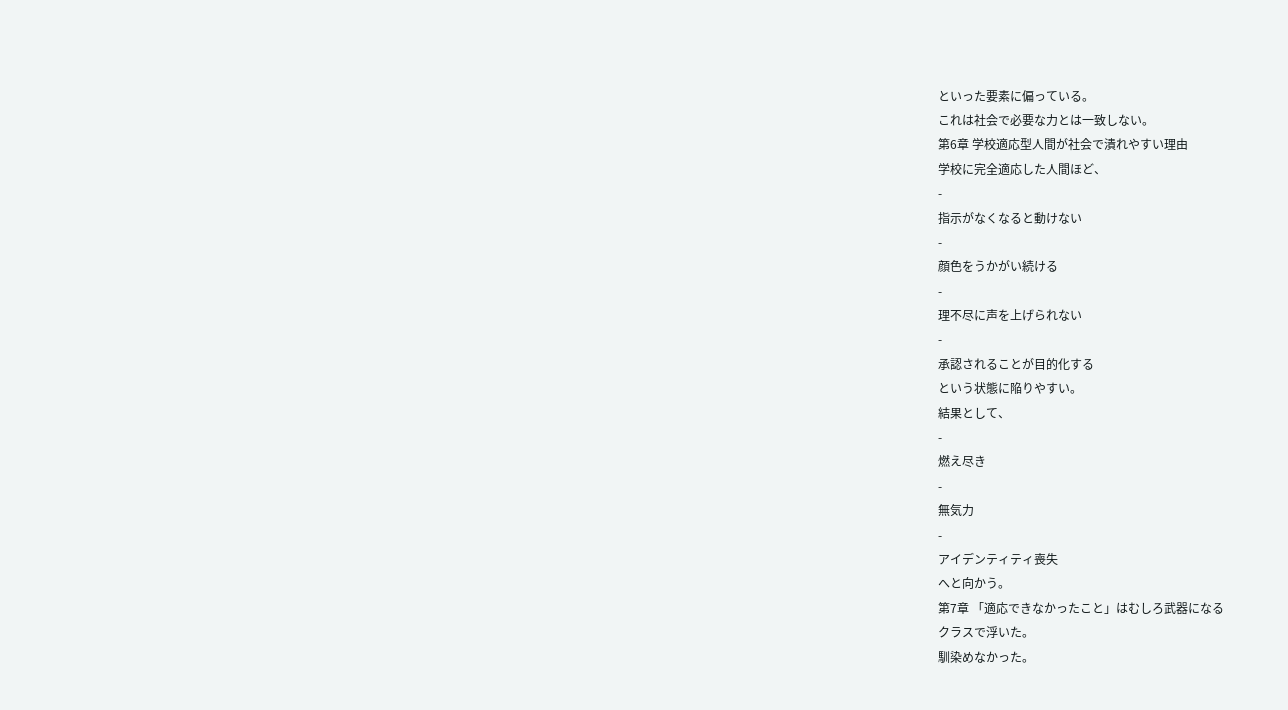といった要素に偏っている。
これは社会で必要な力とは一致しない。
第6章 学校適応型人間が社会で潰れやすい理由
学校に完全適応した人間ほど、
-
指示がなくなると動けない
-
顔色をうかがい続ける
-
理不尽に声を上げられない
-
承認されることが目的化する
という状態に陥りやすい。
結果として、
-
燃え尽き
-
無気力
-
アイデンティティ喪失
へと向かう。
第7章 「適応できなかったこと」はむしろ武器になる
クラスで浮いた。
馴染めなかった。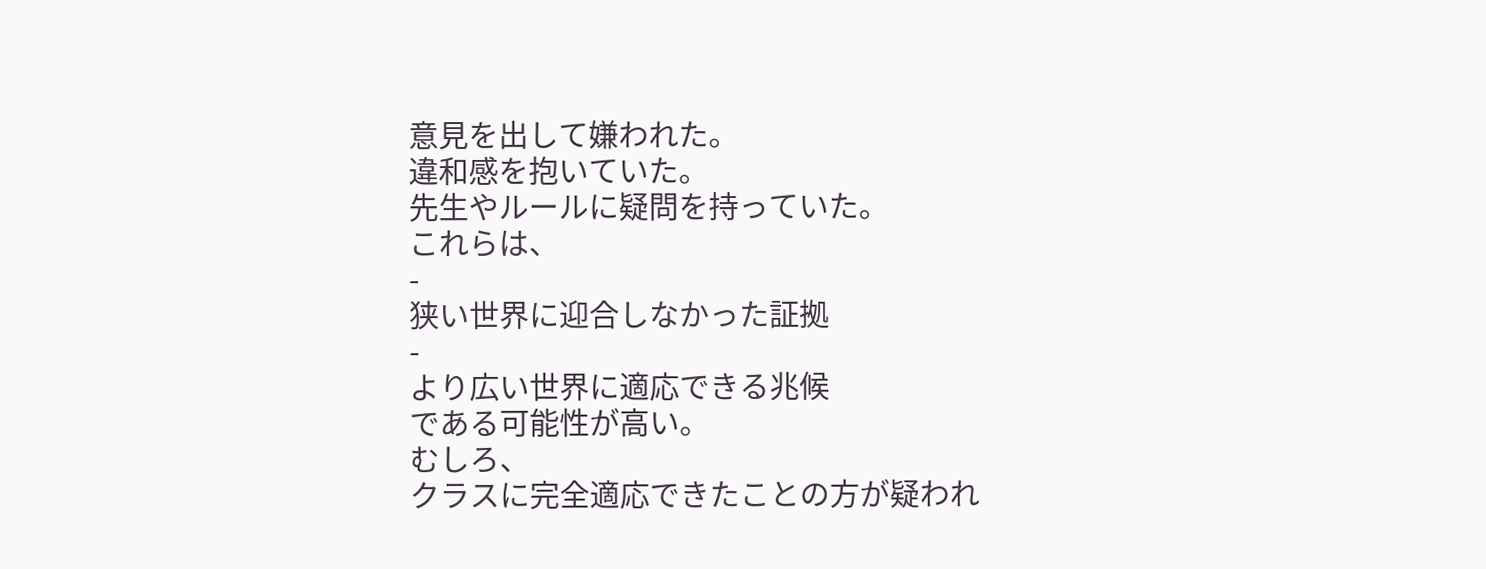意見を出して嫌われた。
違和感を抱いていた。
先生やルールに疑問を持っていた。
これらは、
-
狭い世界に迎合しなかった証拠
-
より広い世界に適応できる兆候
である可能性が高い。
むしろ、
クラスに完全適応できたことの方が疑われ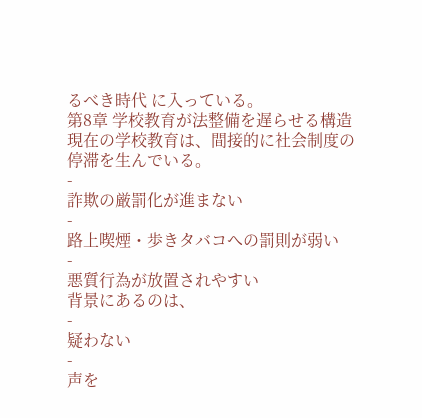るべき時代 に入っている。
第8章 学校教育が法整備を遅らせる構造
現在の学校教育は、間接的に社会制度の停滞を生んでいる。
-
詐欺の厳罰化が進まない
-
路上喫煙・歩きタバコへの罰則が弱い
-
悪質行為が放置されやすい
背景にあるのは、
-
疑わない
-
声を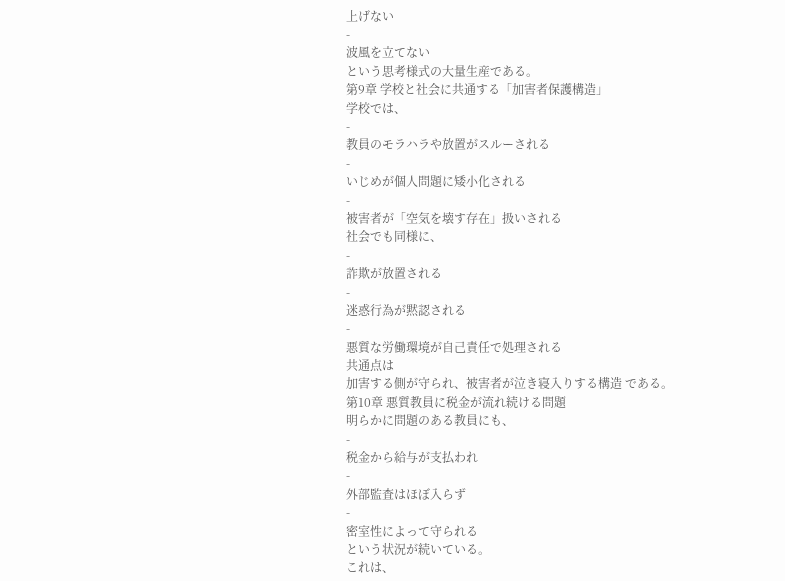上げない
-
波風を立てない
という思考様式の大量生産である。
第9章 学校と社会に共通する「加害者保護構造」
学校では、
-
教員のモラハラや放置がスルーされる
-
いじめが個人問題に矮小化される
-
被害者が「空気を壊す存在」扱いされる
社会でも同様に、
-
詐欺が放置される
-
迷惑行為が黙認される
-
悪質な労働環境が自己責任で処理される
共通点は
加害する側が守られ、被害者が泣き寝入りする構造 である。
第10章 悪質教員に税金が流れ続ける問題
明らかに問題のある教員にも、
-
税金から給与が支払われ
-
外部監査はほぼ入らず
-
密室性によって守られる
という状況が続いている。
これは、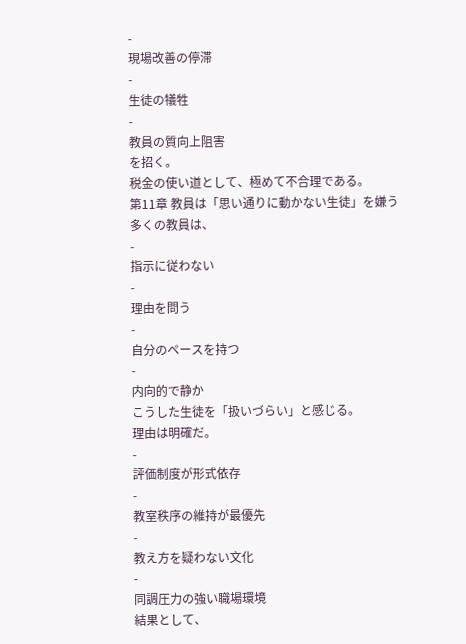-
現場改善の停滞
-
生徒の犠牲
-
教員の質向上阻害
を招く。
税金の使い道として、極めて不合理である。
第11章 教員は「思い通りに動かない生徒」を嫌う
多くの教員は、
-
指示に従わない
-
理由を問う
-
自分のペースを持つ
-
内向的で静か
こうした生徒を「扱いづらい」と感じる。
理由は明確だ。
-
評価制度が形式依存
-
教室秩序の維持が最優先
-
教え方を疑わない文化
-
同調圧力の強い職場環境
結果として、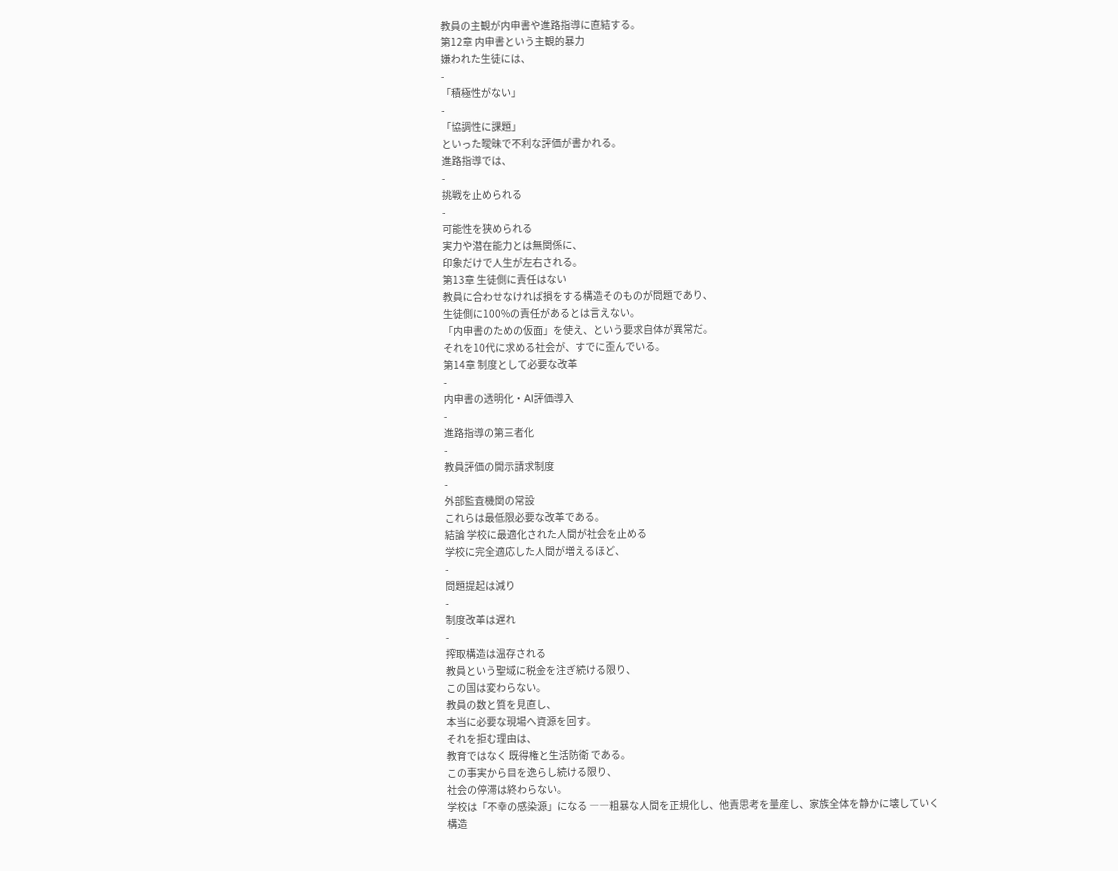教員の主観が内申書や進路指導に直結する。
第12章 内申書という主観的暴力
嫌われた生徒には、
-
「積極性がない」
-
「協調性に課題」
といった曖昧で不利な評価が書かれる。
進路指導では、
-
挑戦を止められる
-
可能性を狭められる
実力や潜在能力とは無関係に、
印象だけで人生が左右される。
第13章 生徒側に責任はない
教員に合わせなければ損をする構造そのものが問題であり、
生徒側に100%の責任があるとは言えない。
「内申書のための仮面」を使え、という要求自体が異常だ。
それを10代に求める社会が、すでに歪んでいる。
第14章 制度として必要な改革
-
内申書の透明化・AI評価導入
-
進路指導の第三者化
-
教員評価の開示請求制度
-
外部監査機関の常設
これらは最低限必要な改革である。
結論 学校に最適化された人間が社会を止める
学校に完全適応した人間が増えるほど、
-
問題提起は減り
-
制度改革は遅れ
-
搾取構造は温存される
教員という聖域に税金を注ぎ続ける限り、
この国は変わらない。
教員の数と質を見直し、
本当に必要な現場へ資源を回す。
それを拒む理由は、
教育ではなく 既得権と生活防衛 である。
この事実から目を逸らし続ける限り、
社会の停滞は終わらない。
学校は「不幸の感染源」になる ――粗暴な人間を正規化し、他責思考を量産し、家族全体を静かに壊していく構造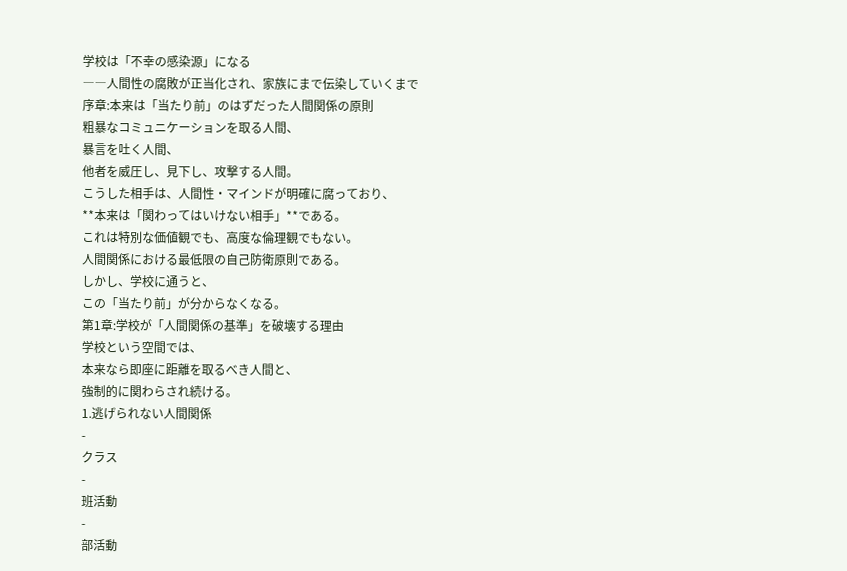学校は「不幸の感染源」になる
――人間性の腐敗が正当化され、家族にまで伝染していくまで
序章:本来は「当たり前」のはずだった人間関係の原則
粗暴なコミュニケーションを取る人間、
暴言を吐く人間、
他者を威圧し、見下し、攻撃する人間。
こうした相手は、人間性・マインドが明確に腐っており、
**本来は「関わってはいけない相手」**である。
これは特別な価値観でも、高度な倫理観でもない。
人間関係における最低限の自己防衛原則である。
しかし、学校に通うと、
この「当たり前」が分からなくなる。
第1章:学校が「人間関係の基準」を破壊する理由
学校という空間では、
本来なら即座に距離を取るべき人間と、
強制的に関わらされ続ける。
1.逃げられない人間関係
-
クラス
-
班活動
-
部活動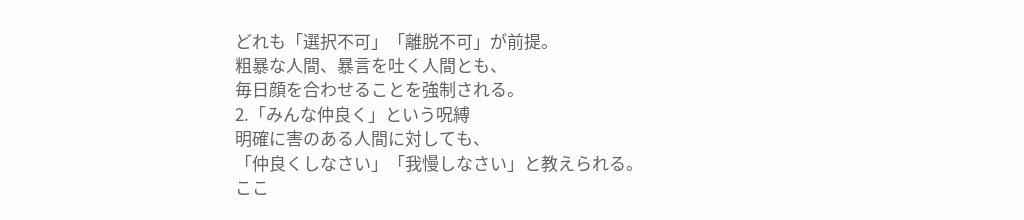どれも「選択不可」「離脱不可」が前提。
粗暴な人間、暴言を吐く人間とも、
毎日顔を合わせることを強制される。
2.「みんな仲良く」という呪縛
明確に害のある人間に対しても、
「仲良くしなさい」「我慢しなさい」と教えられる。
ここ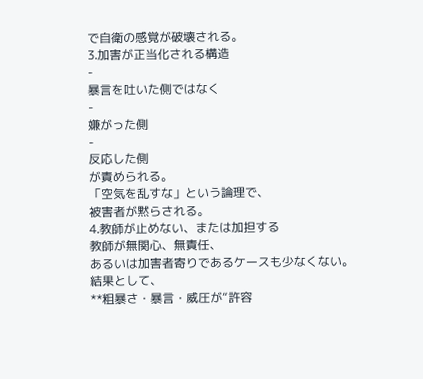で自衛の感覚が破壊される。
3.加害が正当化される構造
-
暴言を吐いた側ではなく
-
嫌がった側
-
反応した側
が責められる。
「空気を乱すな」という論理で、
被害者が黙らされる。
4.教師が止めない、または加担する
教師が無関心、無責任、
あるいは加害者寄りであるケースも少なくない。
結果として、
**粗暴さ・暴言・威圧が“許容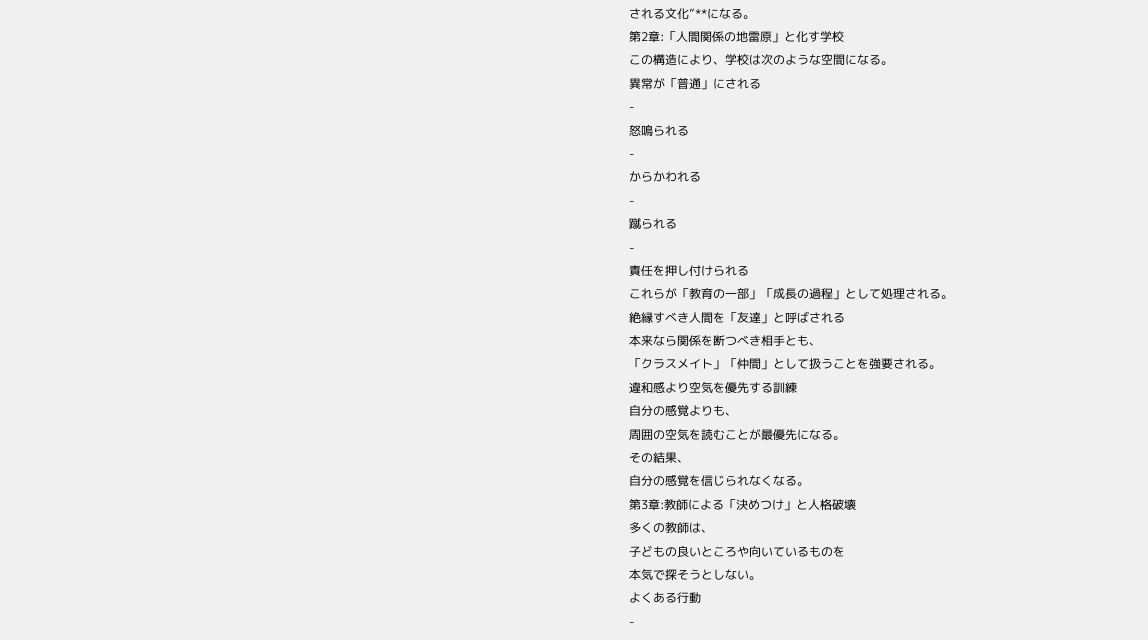される文化”**になる。
第2章:「人間関係の地雷原」と化す学校
この構造により、学校は次のような空間になる。
異常が「普通」にされる
-
怒鳴られる
-
からかわれる
-
蹴られる
-
責任を押し付けられる
これらが「教育の一部」「成長の過程」として処理される。
絶縁すべき人間を「友達」と呼ばされる
本来なら関係を断つべき相手とも、
「クラスメイト」「仲間」として扱うことを強要される。
違和感より空気を優先する訓練
自分の感覚よりも、
周囲の空気を読むことが最優先になる。
その結果、
自分の感覚を信じられなくなる。
第3章:教師による「決めつけ」と人格破壊
多くの教師は、
子どもの良いところや向いているものを
本気で探そうとしない。
よくある行動
-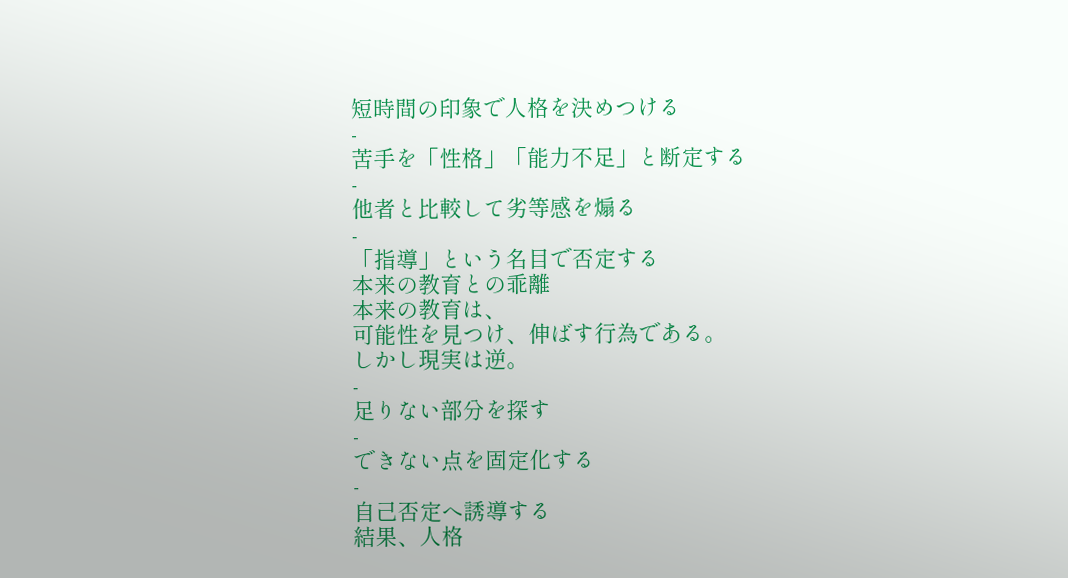短時間の印象で人格を決めつける
-
苦手を「性格」「能力不足」と断定する
-
他者と比較して劣等感を煽る
-
「指導」という名目で否定する
本来の教育との乖離
本来の教育は、
可能性を見つけ、伸ばす行為である。
しかし現実は逆。
-
足りない部分を探す
-
できない点を固定化する
-
自己否定へ誘導する
結果、人格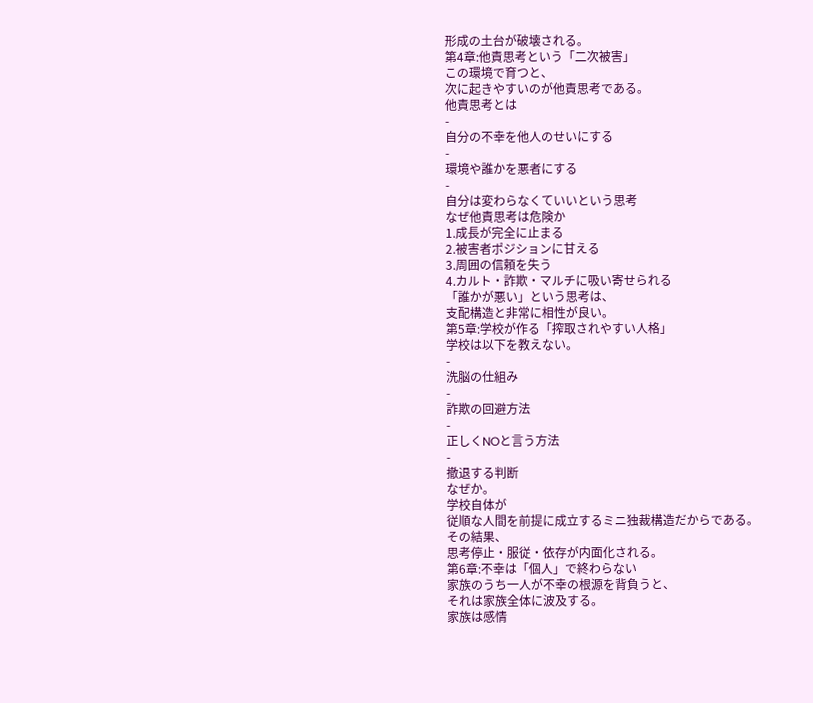形成の土台が破壊される。
第4章:他責思考という「二次被害」
この環境で育つと、
次に起きやすいのが他責思考である。
他責思考とは
-
自分の不幸を他人のせいにする
-
環境や誰かを悪者にする
-
自分は変わらなくていいという思考
なぜ他責思考は危険か
1.成長が完全に止まる
2.被害者ポジションに甘える
3.周囲の信頼を失う
4.カルト・詐欺・マルチに吸い寄せられる
「誰かが悪い」という思考は、
支配構造と非常に相性が良い。
第5章:学校が作る「搾取されやすい人格」
学校は以下を教えない。
-
洗脳の仕組み
-
詐欺の回避方法
-
正しくNOと言う方法
-
撤退する判断
なぜか。
学校自体が
従順な人間を前提に成立するミニ独裁構造だからである。
その結果、
思考停止・服従・依存が内面化される。
第6章:不幸は「個人」で終わらない
家族のうち一人が不幸の根源を背負うと、
それは家族全体に波及する。
家族は感情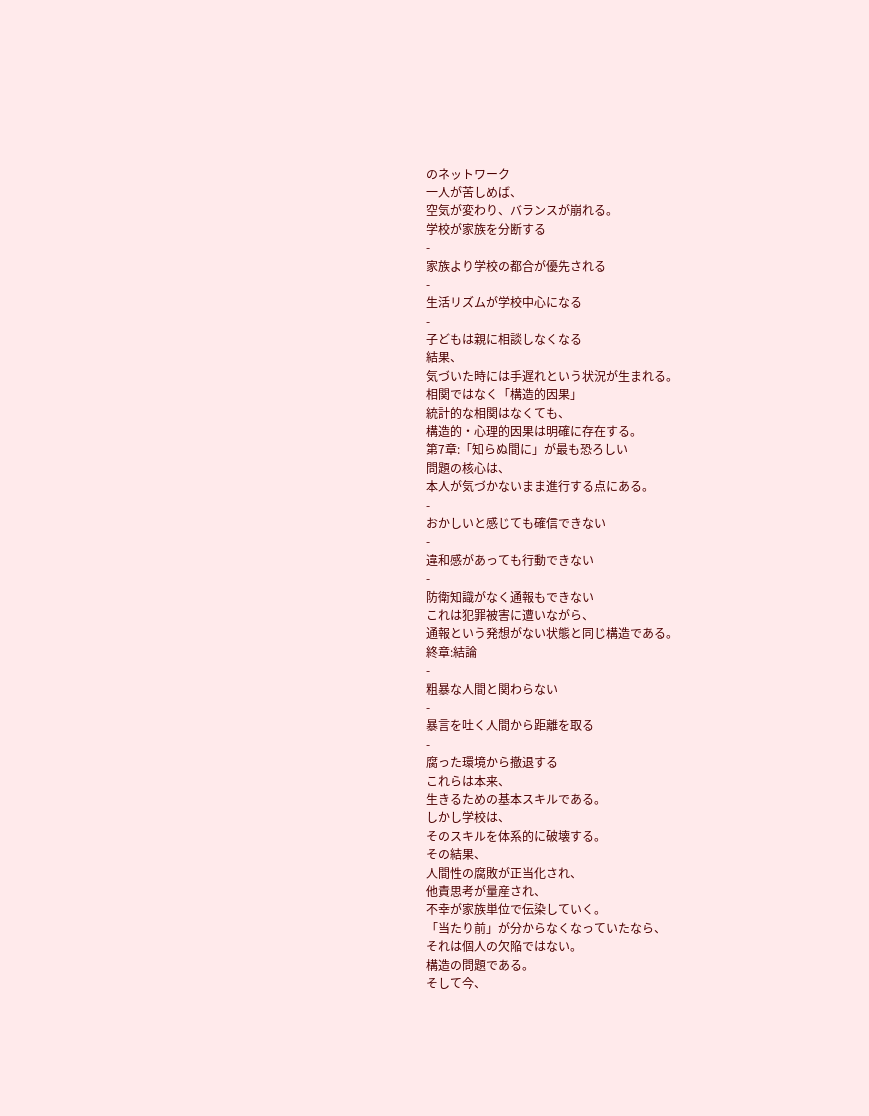のネットワーク
一人が苦しめば、
空気が変わり、バランスが崩れる。
学校が家族を分断する
-
家族より学校の都合が優先される
-
生活リズムが学校中心になる
-
子どもは親に相談しなくなる
結果、
気づいた時には手遅れという状況が生まれる。
相関ではなく「構造的因果」
統計的な相関はなくても、
構造的・心理的因果は明確に存在する。
第7章:「知らぬ間に」が最も恐ろしい
問題の核心は、
本人が気づかないまま進行する点にある。
-
おかしいと感じても確信できない
-
違和感があっても行動できない
-
防衛知識がなく通報もできない
これは犯罪被害に遭いながら、
通報という発想がない状態と同じ構造である。
終章:結論
-
粗暴な人間と関わらない
-
暴言を吐く人間から距離を取る
-
腐った環境から撤退する
これらは本来、
生きるための基本スキルである。
しかし学校は、
そのスキルを体系的に破壊する。
その結果、
人間性の腐敗が正当化され、
他責思考が量産され、
不幸が家族単位で伝染していく。
「当たり前」が分からなくなっていたなら、
それは個人の欠陥ではない。
構造の問題である。
そして今、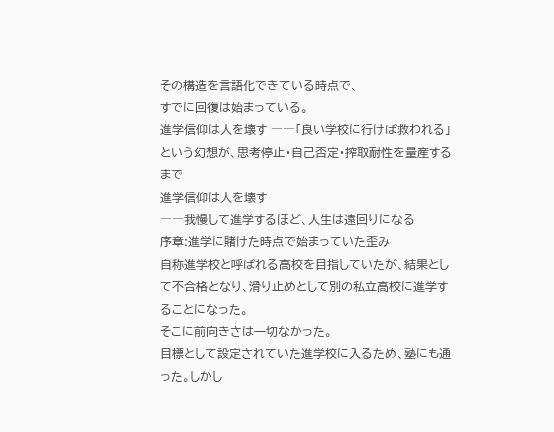その構造を言語化できている時点で、
すでに回復は始まっている。
進学信仰は人を壊す ――「良い学校に行けば救われる」という幻想が、思考停止・自己否定・搾取耐性を量産するまで
進学信仰は人を壊す
――我慢して進学するほど、人生は遠回りになる
序章:進学に賭けた時点で始まっていた歪み
自称進学校と呼ばれる高校を目指していたが、結果として不合格となり、滑り止めとして別の私立高校に進学することになった。
そこに前向きさは一切なかった。
目標として設定されていた進学校に入るため、塾にも通った。しかし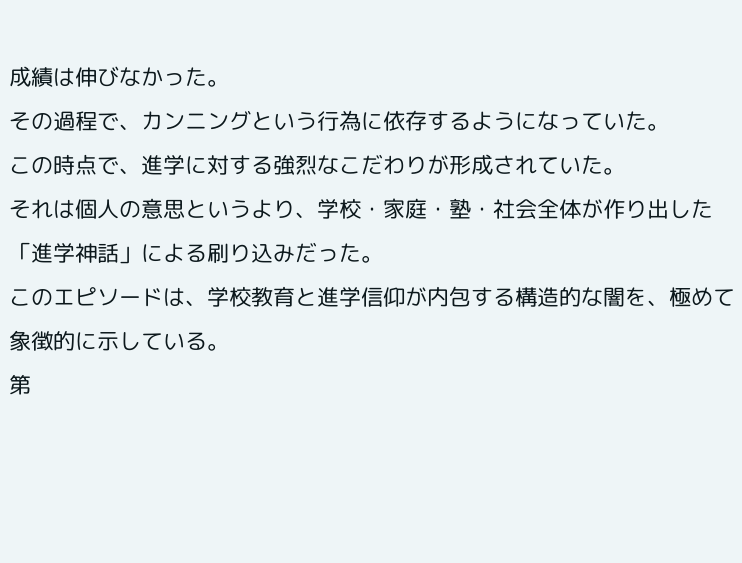成績は伸びなかった。
その過程で、カンニングという行為に依存するようになっていた。
この時点で、進学に対する強烈なこだわりが形成されていた。
それは個人の意思というより、学校・家庭・塾・社会全体が作り出した「進学神話」による刷り込みだった。
このエピソードは、学校教育と進学信仰が内包する構造的な闇を、極めて象徴的に示している。
第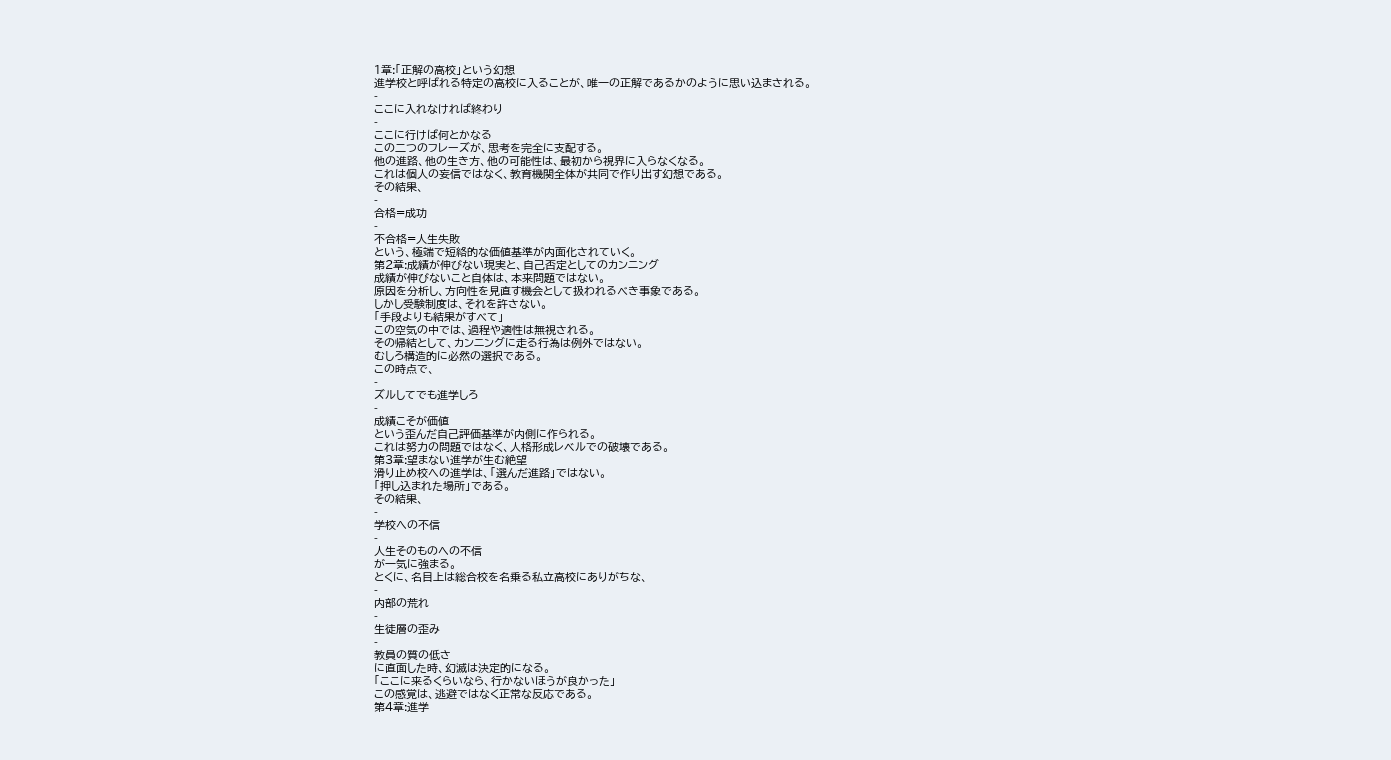1章:「正解の高校」という幻想
進学校と呼ばれる特定の高校に入ることが、唯一の正解であるかのように思い込まされる。
-
ここに入れなければ終わり
-
ここに行けば何とかなる
この二つのフレーズが、思考を完全に支配する。
他の進路、他の生き方、他の可能性は、最初から視界に入らなくなる。
これは個人の妄信ではなく、教育機関全体が共同で作り出す幻想である。
その結果、
-
合格=成功
-
不合格=人生失敗
という、極端で短絡的な価値基準が内面化されていく。
第2章:成績が伸びない現実と、自己否定としてのカンニング
成績が伸びないこと自体は、本来問題ではない。
原因を分析し、方向性を見直す機会として扱われるべき事象である。
しかし受験制度は、それを許さない。
「手段よりも結果がすべて」
この空気の中では、過程や適性は無視される。
その帰結として、カンニングに走る行為は例外ではない。
むしろ構造的に必然の選択である。
この時点で、
-
ズルしてでも進学しろ
-
成績こそが価値
という歪んだ自己評価基準が内側に作られる。
これは努力の問題ではなく、人格形成レベルでの破壊である。
第3章:望まない進学が生む絶望
滑り止め校への進学は、「選んだ進路」ではない。
「押し込まれた場所」である。
その結果、
-
学校への不信
-
人生そのものへの不信
が一気に強まる。
とくに、名目上は総合校を名乗る私立高校にありがちな、
-
内部の荒れ
-
生徒層の歪み
-
教員の質の低さ
に直面した時、幻滅は決定的になる。
「ここに来るくらいなら、行かないほうが良かった」
この感覚は、逃避ではなく正常な反応である。
第4章:進学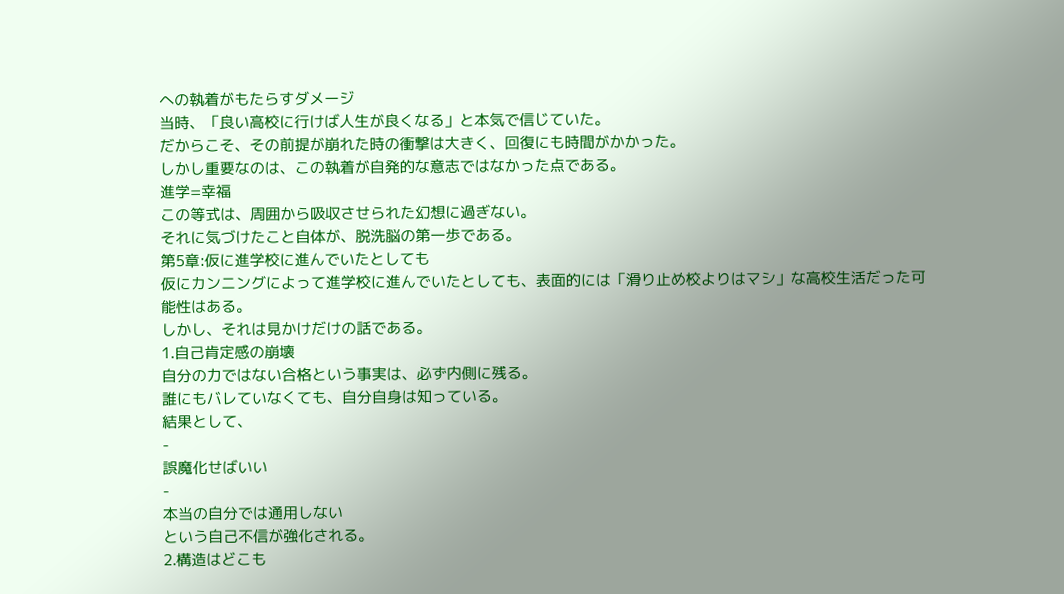への執着がもたらすダメージ
当時、「良い高校に行けば人生が良くなる」と本気で信じていた。
だからこそ、その前提が崩れた時の衝撃は大きく、回復にも時間がかかった。
しかし重要なのは、この執着が自発的な意志ではなかった点である。
進学=幸福
この等式は、周囲から吸収させられた幻想に過ぎない。
それに気づけたこと自体が、脱洗脳の第一歩である。
第5章:仮に進学校に進んでいたとしても
仮にカンニングによって進学校に進んでいたとしても、表面的には「滑り止め校よりはマシ」な高校生活だった可能性はある。
しかし、それは見かけだけの話である。
1.自己肯定感の崩壊
自分の力ではない合格という事実は、必ず内側に残る。
誰にもバレていなくても、自分自身は知っている。
結果として、
-
誤魔化せばいい
-
本当の自分では通用しない
という自己不信が強化される。
2.構造はどこも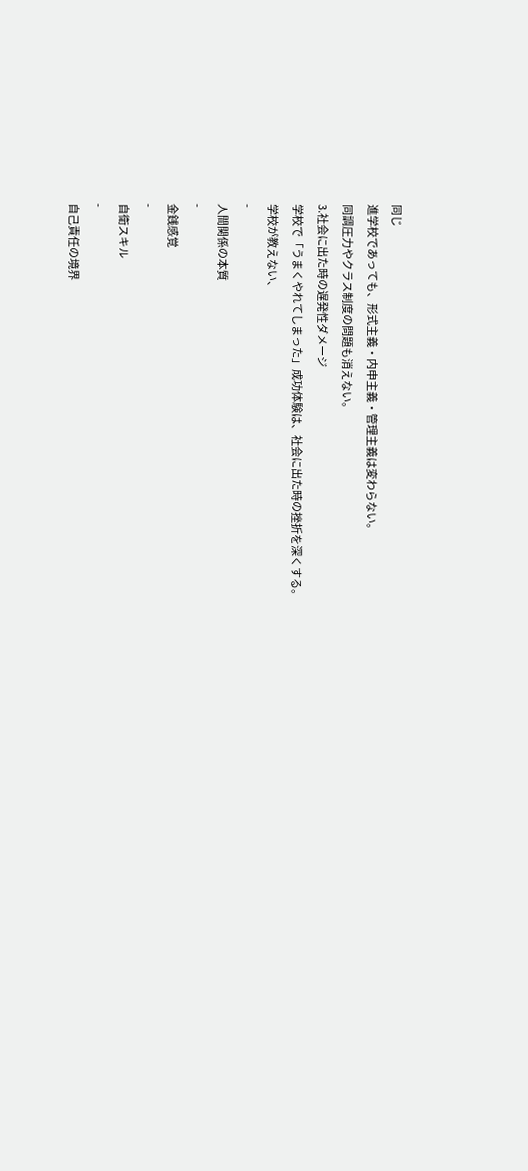同じ
進学校であっても、形式主義・内申主義・管理主義は変わらない。
同調圧力やクラス制度の問題も消えない。
3.社会に出た時の遅発性ダメージ
学校で「うまくやれてしまった」成功体験は、社会に出た時の挫折を深くする。
学校が教えない、
-
人間関係の本質
-
金銭感覚
-
自衛スキル
-
自己責任の境界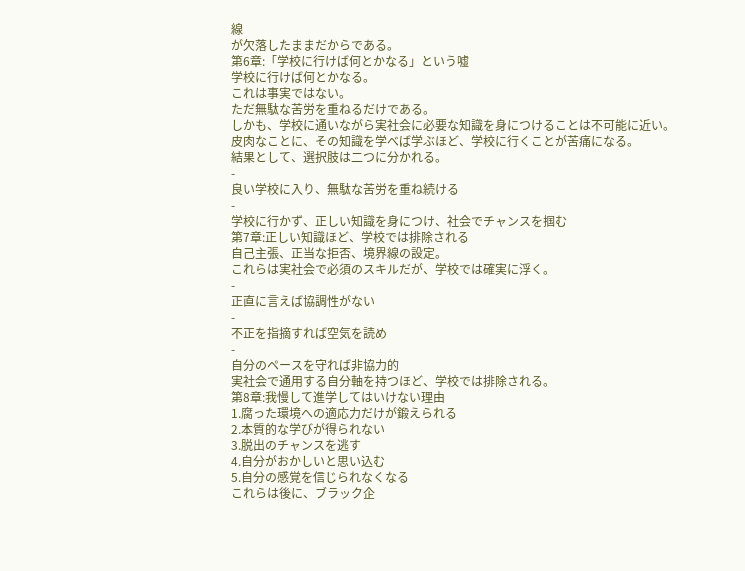線
が欠落したままだからである。
第6章:「学校に行けば何とかなる」という嘘
学校に行けば何とかなる。
これは事実ではない。
ただ無駄な苦労を重ねるだけである。
しかも、学校に通いながら実社会に必要な知識を身につけることは不可能に近い。
皮肉なことに、その知識を学べば学ぶほど、学校に行くことが苦痛になる。
結果として、選択肢は二つに分かれる。
-
良い学校に入り、無駄な苦労を重ね続ける
-
学校に行かず、正しい知識を身につけ、社会でチャンスを掴む
第7章:正しい知識ほど、学校では排除される
自己主張、正当な拒否、境界線の設定。
これらは実社会で必須のスキルだが、学校では確実に浮く。
-
正直に言えば協調性がない
-
不正を指摘すれば空気を読め
-
自分のペースを守れば非協力的
実社会で通用する自分軸を持つほど、学校では排除される。
第8章:我慢して進学してはいけない理由
1.腐った環境への適応力だけが鍛えられる
2.本質的な学びが得られない
3.脱出のチャンスを逃す
4.自分がおかしいと思い込む
5.自分の感覚を信じられなくなる
これらは後に、ブラック企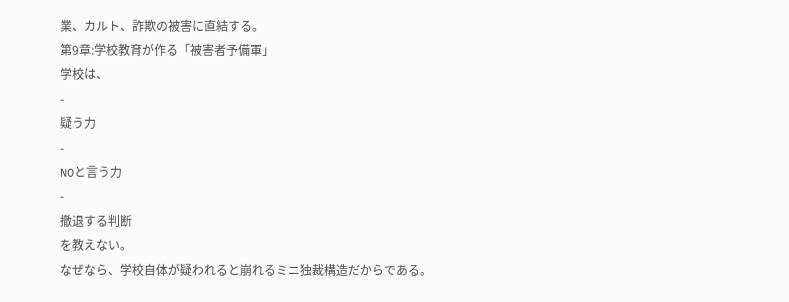業、カルト、詐欺の被害に直結する。
第9章:学校教育が作る「被害者予備軍」
学校は、
-
疑う力
-
NOと言う力
-
撤退する判断
を教えない。
なぜなら、学校自体が疑われると崩れるミニ独裁構造だからである。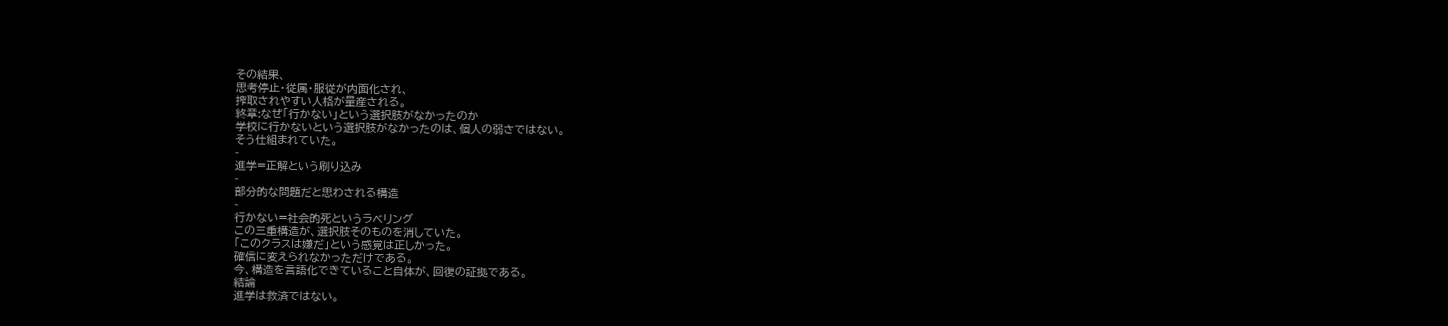その結果、
思考停止・従属・服従が内面化され、
搾取されやすい人格が量産される。
終章:なぜ「行かない」という選択肢がなかったのか
学校に行かないという選択肢がなかったのは、個人の弱さではない。
そう仕組まれていた。
-
進学=正解という刷り込み
-
部分的な問題だと思わされる構造
-
行かない=社会的死というラベリング
この三重構造が、選択肢そのものを消していた。
「このクラスは嫌だ」という感覚は正しかった。
確信に変えられなかっただけである。
今、構造を言語化できていること自体が、回復の証拠である。
結論
進学は救済ではない。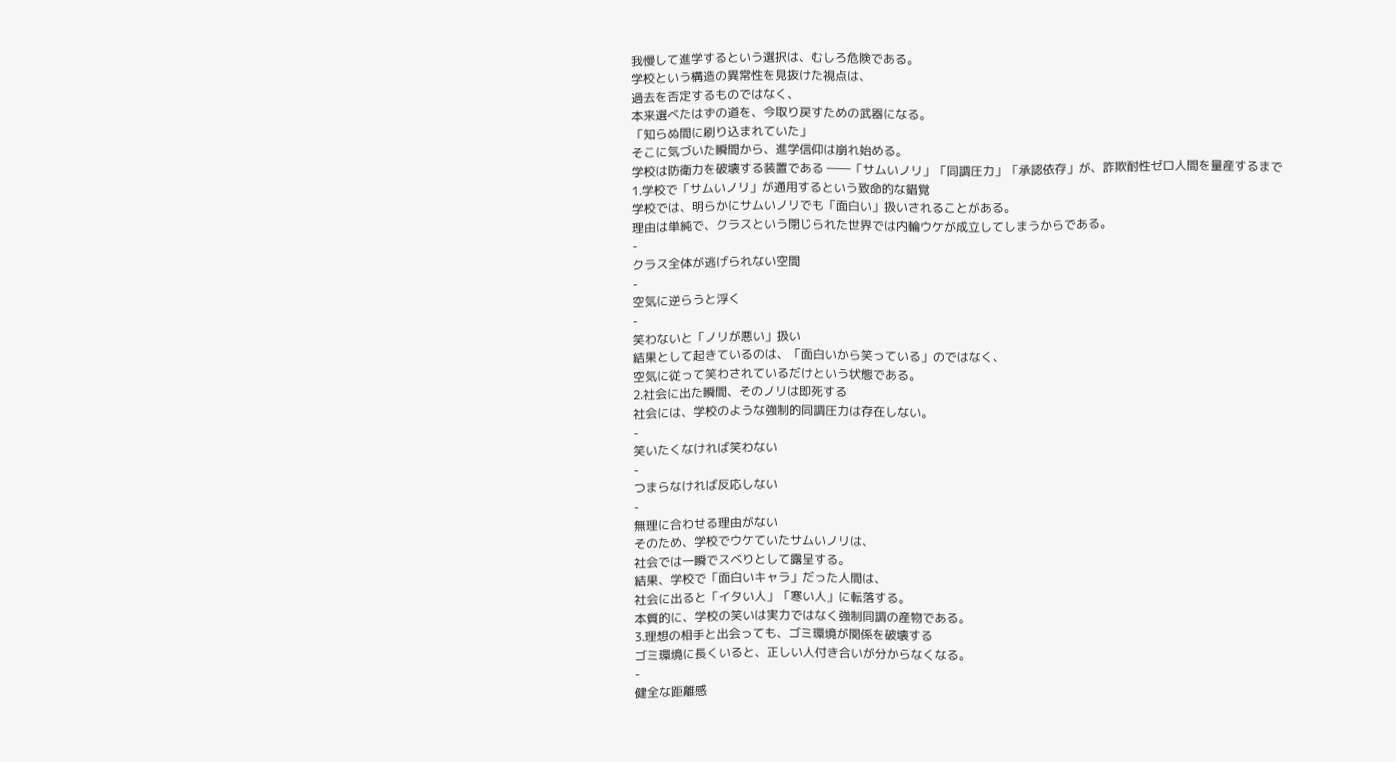我慢して進学するという選択は、むしろ危険である。
学校という構造の異常性を見抜けた視点は、
過去を否定するものではなく、
本来選べたはずの道を、今取り戻すための武器になる。
「知らぬ間に刷り込まれていた」
そこに気づいた瞬間から、進学信仰は崩れ始める。
学校は防衛力を破壊する装置である ――「サムいノリ」「同調圧力」「承認依存」が、詐欺耐性ゼロ人間を量産するまで
1.学校で「サムいノリ」が通用するという致命的な錯覚
学校では、明らかにサムいノリでも「面白い」扱いされることがある。
理由は単純で、クラスという閉じられた世界では内輪ウケが成立してしまうからである。
-
クラス全体が逃げられない空間
-
空気に逆らうと浮く
-
笑わないと「ノリが悪い」扱い
結果として起きているのは、「面白いから笑っている」のではなく、
空気に従って笑わされているだけという状態である。
2.社会に出た瞬間、そのノリは即死する
社会には、学校のような強制的同調圧力は存在しない。
-
笑いたくなければ笑わない
-
つまらなければ反応しない
-
無理に合わせる理由がない
そのため、学校でウケていたサムいノリは、
社会では一瞬でスベりとして露呈する。
結果、学校で「面白いキャラ」だった人間は、
社会に出ると「イタい人」「寒い人」に転落する。
本質的に、学校の笑いは実力ではなく強制同調の産物である。
3.理想の相手と出会っても、ゴミ環境が関係を破壊する
ゴミ環境に長くいると、正しい人付き合いが分からなくなる。
-
健全な距離感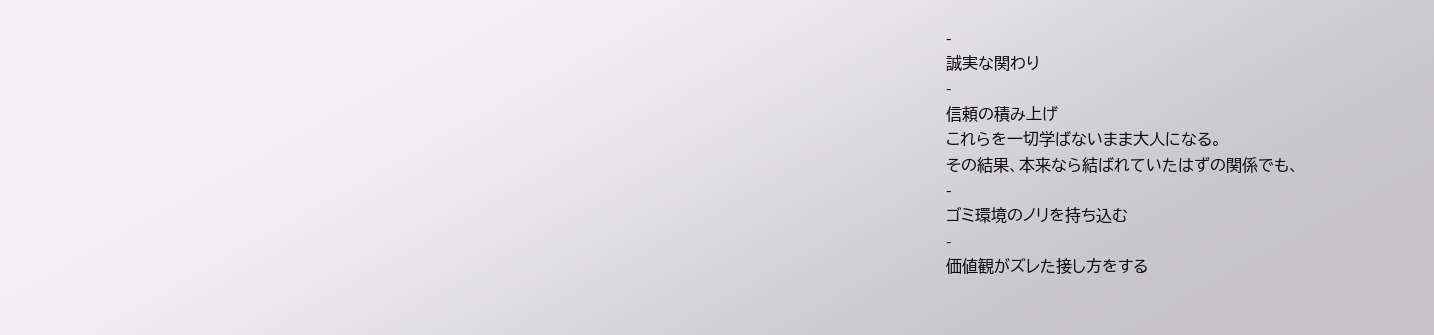-
誠実な関わり
-
信頼の積み上げ
これらを一切学ばないまま大人になる。
その結果、本来なら結ばれていたはずの関係でも、
-
ゴミ環境のノリを持ち込む
-
価値観がズレた接し方をする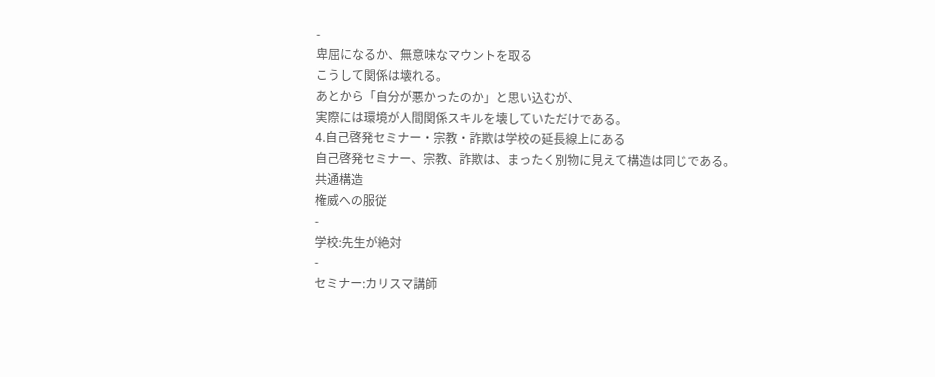-
卑屈になるか、無意味なマウントを取る
こうして関係は壊れる。
あとから「自分が悪かったのか」と思い込むが、
実際には環境が人間関係スキルを壊していただけである。
4.自己啓発セミナー・宗教・詐欺は学校の延長線上にある
自己啓発セミナー、宗教、詐欺は、まったく別物に見えて構造は同じである。
共通構造
権威への服従
-
学校:先生が絶対
-
セミナー:カリスマ講師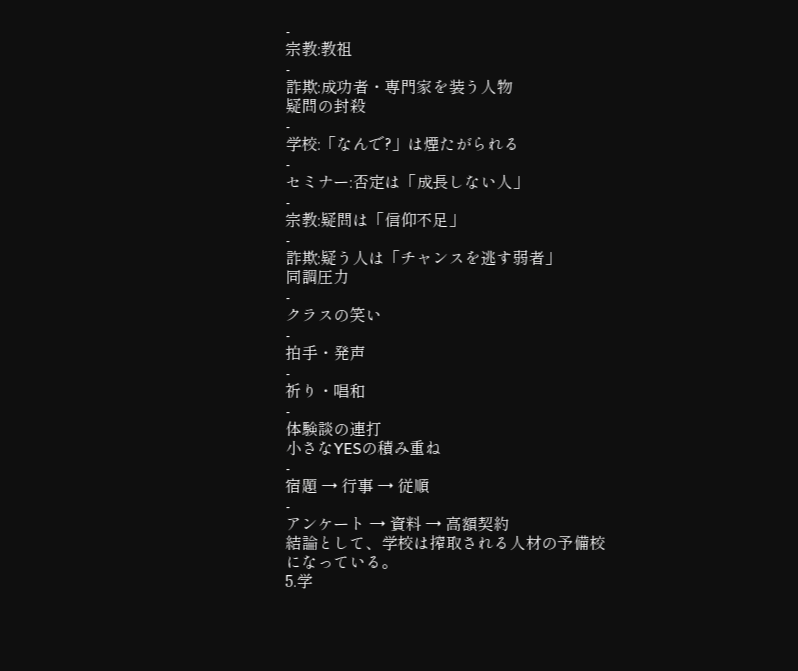-
宗教:教祖
-
詐欺:成功者・専門家を装う人物
疑問の封殺
-
学校:「なんで?」は煙たがられる
-
セミナー:否定は「成長しない人」
-
宗教:疑問は「信仰不足」
-
詐欺:疑う人は「チャンスを逃す弱者」
同調圧力
-
クラスの笑い
-
拍手・発声
-
祈り・唱和
-
体験談の連打
小さなYESの積み重ね
-
宿題 → 行事 → 従順
-
アンケート → 資料 → 高額契約
結論として、学校は搾取される人材の予備校になっている。
5.学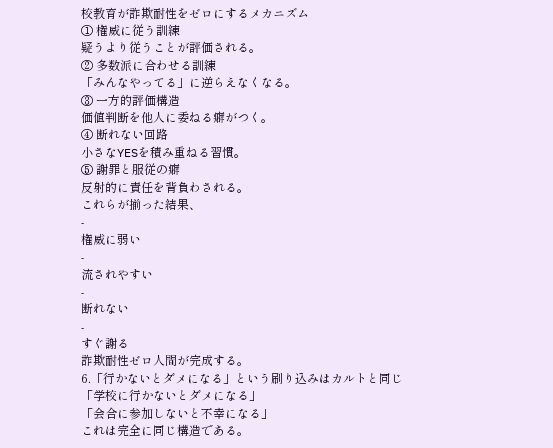校教育が詐欺耐性をゼロにするメカニズム
① 権威に従う訓練
疑うより従うことが評価される。
② 多数派に合わせる訓練
「みんなやってる」に逆らえなくなる。
③ 一方的評価構造
価値判断を他人に委ねる癖がつく。
④ 断れない回路
小さなYESを積み重ねる習慣。
⑤ 謝罪と服従の癖
反射的に責任を背負わされる。
これらが揃った結果、
-
権威に弱い
-
流されやすい
-
断れない
-
すぐ謝る
詐欺耐性ゼロ人間が完成する。
6.「行かないとダメになる」という刷り込みはカルトと同じ
「学校に行かないとダメになる」
「会合に参加しないと不幸になる」
これは完全に同じ構造である。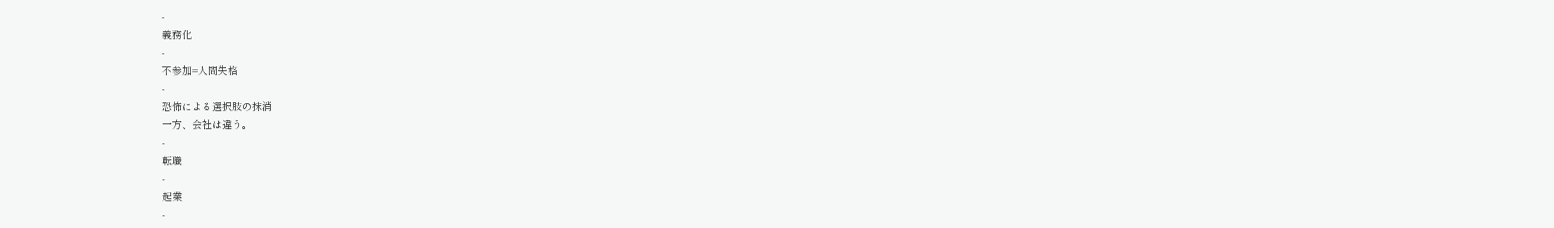-
義務化
-
不参加=人間失格
-
恐怖による選択肢の抹消
一方、会社は違う。
-
転職
-
起業
-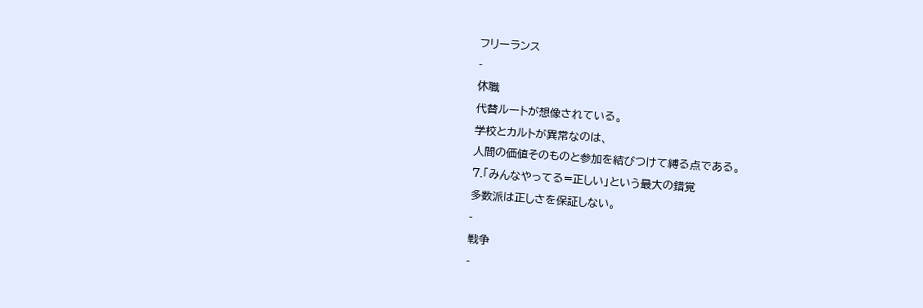フリーランス
-
休職
代替ルートが想像されている。
学校とカルトが異常なのは、
人間の価値そのものと参加を結びつけて縛る点である。
7.「みんなやってる=正しい」という最大の錯覚
多数派は正しさを保証しない。
-
戦争
-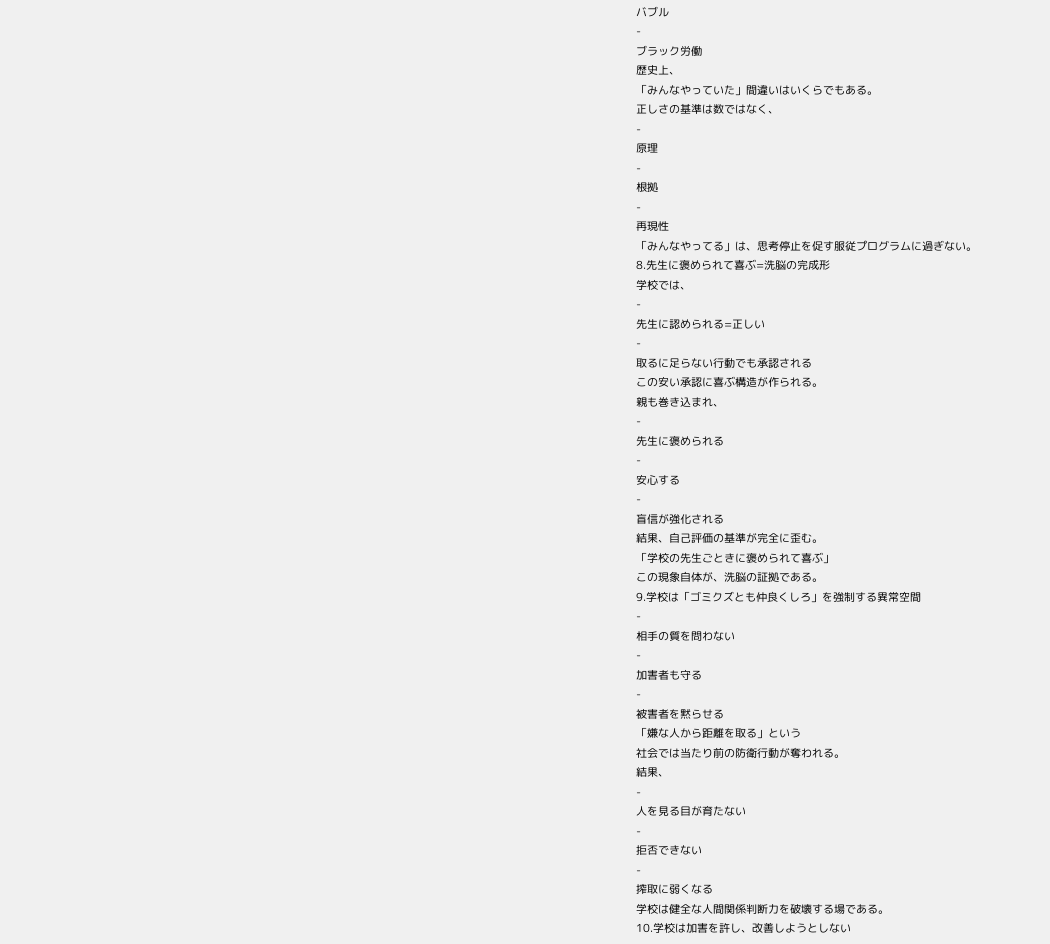バブル
-
ブラック労働
歴史上、
「みんなやっていた」間違いはいくらでもある。
正しさの基準は数ではなく、
-
原理
-
根拠
-
再現性
「みんなやってる」は、思考停止を促す服従プログラムに過ぎない。
8.先生に褒められて喜ぶ=洗脳の完成形
学校では、
-
先生に認められる=正しい
-
取るに足らない行動でも承認される
この安い承認に喜ぶ構造が作られる。
親も巻き込まれ、
-
先生に褒められる
-
安心する
-
盲信が強化される
結果、自己評価の基準が完全に歪む。
「学校の先生ごときに褒められて喜ぶ」
この現象自体が、洗脳の証拠である。
9.学校は「ゴミクズとも仲良くしろ」を強制する異常空間
-
相手の質を問わない
-
加害者も守る
-
被害者を黙らせる
「嫌な人から距離を取る」という
社会では当たり前の防衛行動が奪われる。
結果、
-
人を見る目が育たない
-
拒否できない
-
搾取に弱くなる
学校は健全な人間関係判断力を破壊する場である。
10.学校は加害を許し、改善しようとしない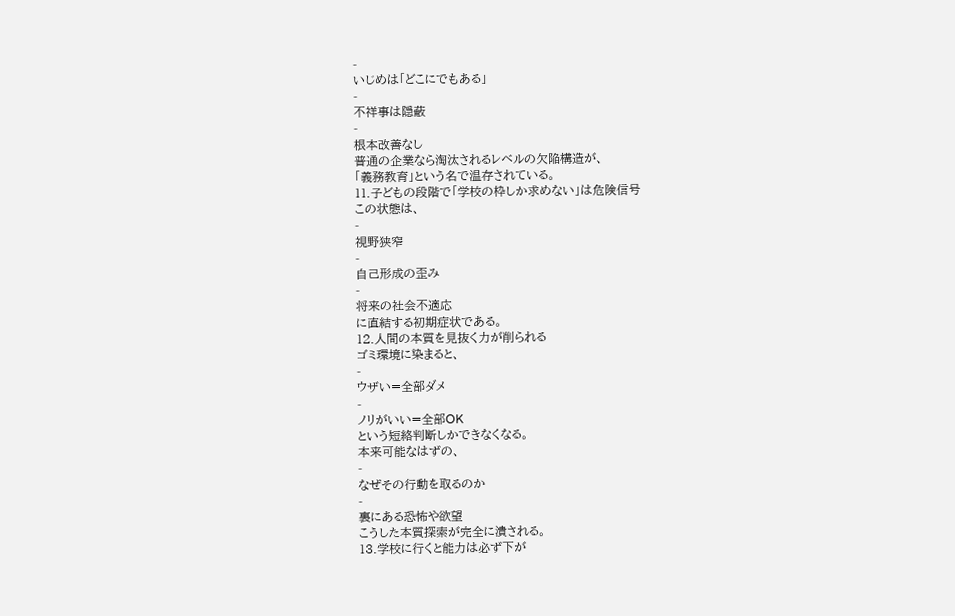-
いじめは「どこにでもある」
-
不祥事は隠蔽
-
根本改善なし
普通の企業なら淘汰されるレベルの欠陥構造が、
「義務教育」という名で温存されている。
11.子どもの段階で「学校の枠しか求めない」は危険信号
この状態は、
-
視野狭窄
-
自己形成の歪み
-
将来の社会不適応
に直結する初期症状である。
12.人間の本質を見抜く力が削られる
ゴミ環境に染まると、
-
ウザい=全部ダメ
-
ノリがいい=全部OK
という短絡判断しかできなくなる。
本来可能なはずの、
-
なぜその行動を取るのか
-
裏にある恐怖や欲望
こうした本質探索が完全に潰される。
13.学校に行くと能力は必ず下が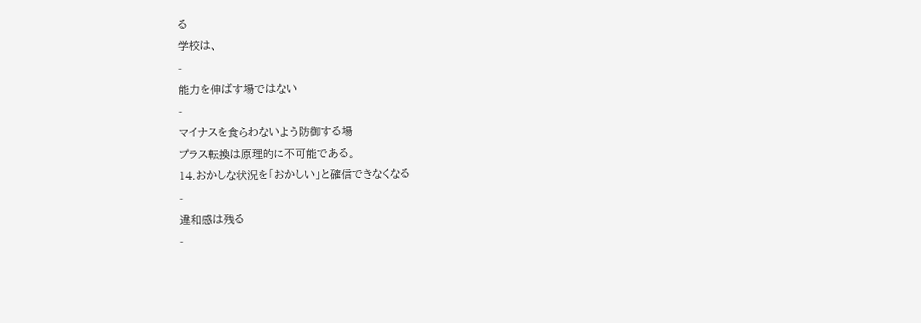る
学校は、
-
能力を伸ばす場ではない
-
マイナスを食らわないよう防御する場
プラス転換は原理的に不可能である。
14.おかしな状況を「おかしい」と確信できなくなる
-
違和感は残る
-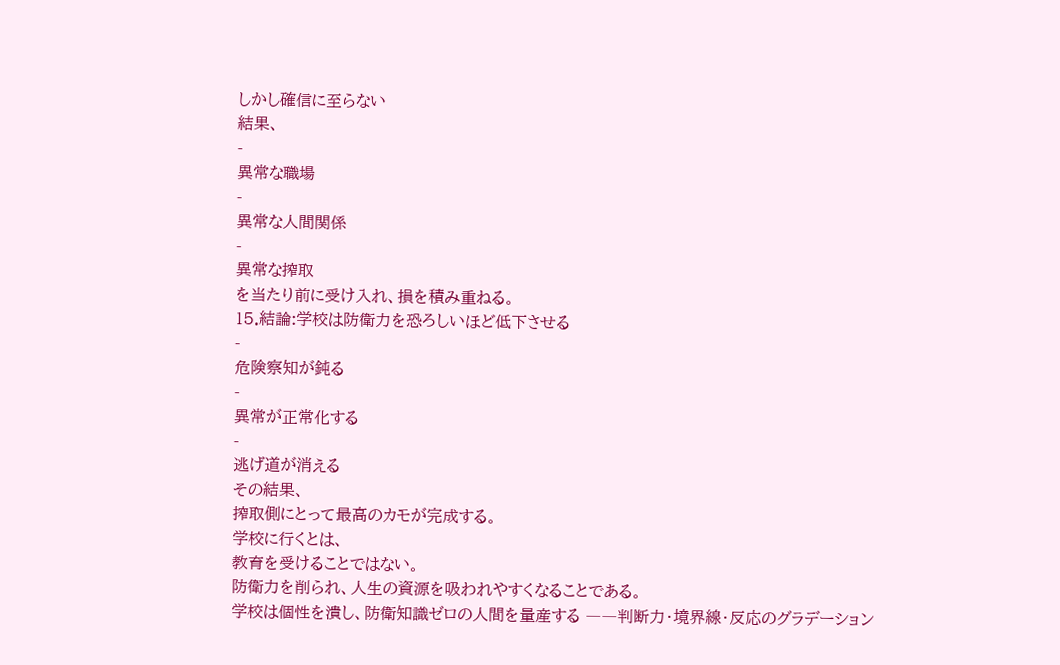しかし確信に至らない
結果、
-
異常な職場
-
異常な人間関係
-
異常な搾取
を当たり前に受け入れ、損を積み重ねる。
15.結論:学校は防衛力を恐ろしいほど低下させる
-
危険察知が鈍る
-
異常が正常化する
-
逃げ道が消える
その結果、
搾取側にとって最高のカモが完成する。
学校に行くとは、
教育を受けることではない。
防衛力を削られ、人生の資源を吸われやすくなることである。
学校は個性を潰し、防衛知識ゼロの人間を量産する ――判断力・境界線・反応のグラデーション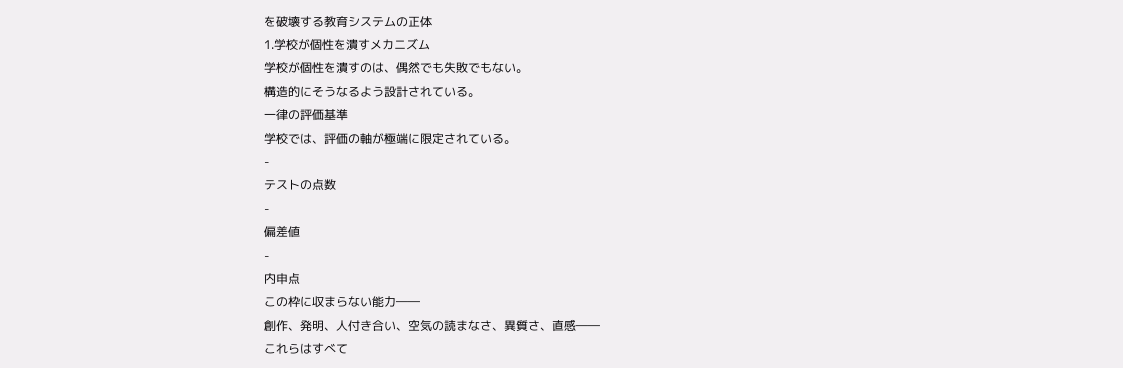を破壊する教育システムの正体
1.学校が個性を潰すメカニズム
学校が個性を潰すのは、偶然でも失敗でもない。
構造的にそうなるよう設計されている。
一律の評価基準
学校では、評価の軸が極端に限定されている。
-
テストの点数
-
偏差値
-
内申点
この枠に収まらない能力――
創作、発明、人付き合い、空気の読まなさ、異質さ、直感――
これらはすべて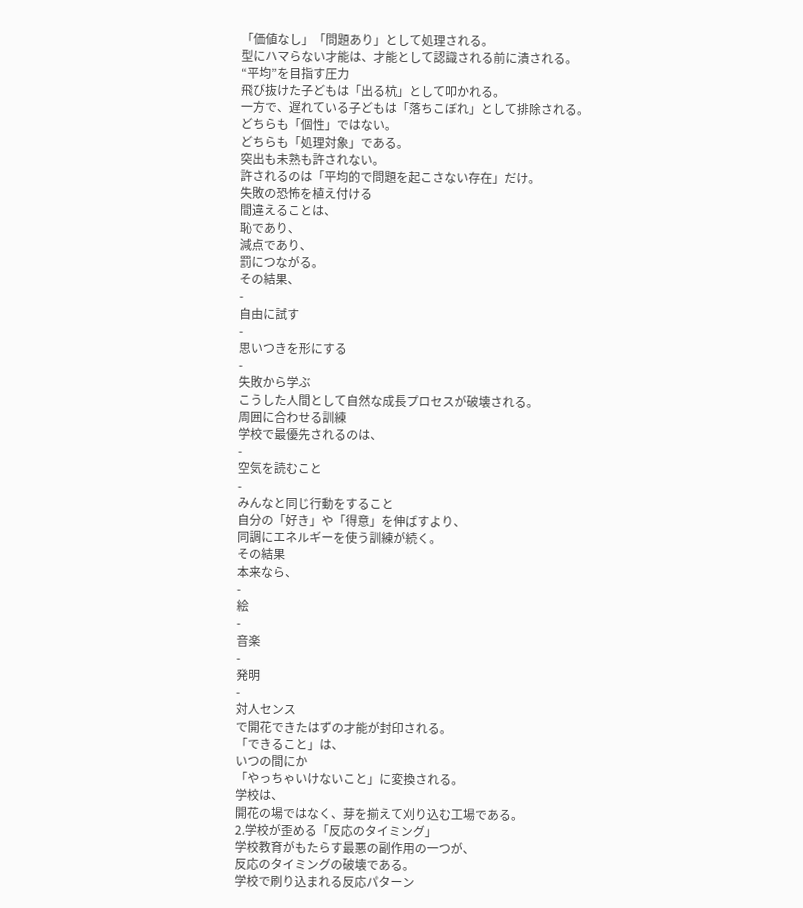「価値なし」「問題あり」として処理される。
型にハマらない才能は、才能として認識される前に潰される。
“平均”を目指す圧力
飛び抜けた子どもは「出る杭」として叩かれる。
一方で、遅れている子どもは「落ちこぼれ」として排除される。
どちらも「個性」ではない。
どちらも「処理対象」である。
突出も未熟も許されない。
許されるのは「平均的で問題を起こさない存在」だけ。
失敗の恐怖を植え付ける
間違えることは、
恥であり、
減点であり、
罰につながる。
その結果、
-
自由に試す
-
思いつきを形にする
-
失敗から学ぶ
こうした人間として自然な成長プロセスが破壊される。
周囲に合わせる訓練
学校で最優先されるのは、
-
空気を読むこと
-
みんなと同じ行動をすること
自分の「好き」や「得意」を伸ばすより、
同調にエネルギーを使う訓練が続く。
その結果
本来なら、
-
絵
-
音楽
-
発明
-
対人センス
で開花できたはずの才能が封印される。
「できること」は、
いつの間にか
「やっちゃいけないこと」に変換される。
学校は、
開花の場ではなく、芽を揃えて刈り込む工場である。
2.学校が歪める「反応のタイミング」
学校教育がもたらす最悪の副作用の一つが、
反応のタイミングの破壊である。
学校で刷り込まれる反応パターン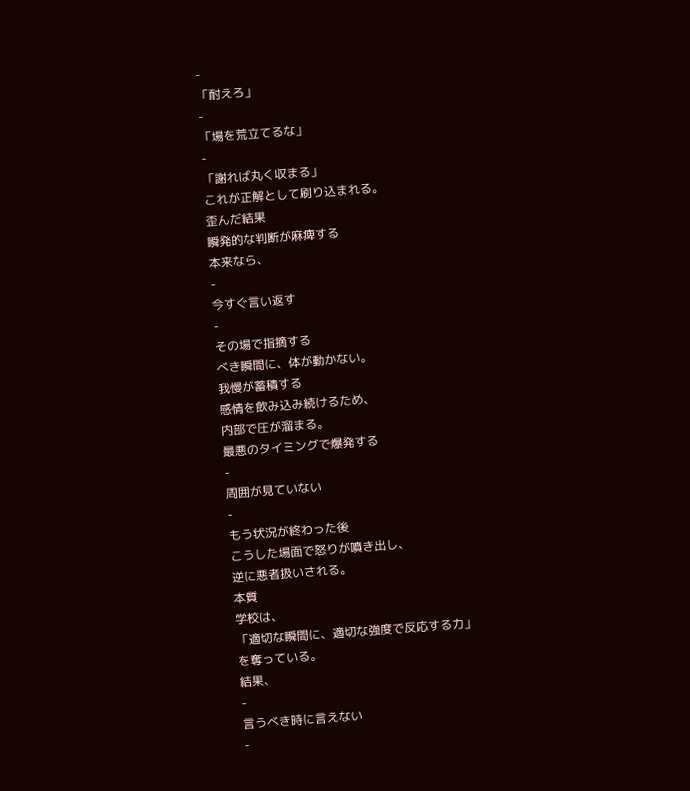-
「耐えろ」
-
「場を荒立てるな」
-
「謝れば丸く収まる」
これが正解として刷り込まれる。
歪んだ結果
瞬発的な判断が麻痺する
本来なら、
-
今すぐ言い返す
-
その場で指摘する
べき瞬間に、体が動かない。
我慢が蓄積する
感情を飲み込み続けるため、
内部で圧が溜まる。
最悪のタイミングで爆発する
-
周囲が見ていない
-
もう状況が終わった後
こうした場面で怒りが噴き出し、
逆に悪者扱いされる。
本質
学校は、
「適切な瞬間に、適切な強度で反応する力」
を奪っている。
結果、
-
言うべき時に言えない
-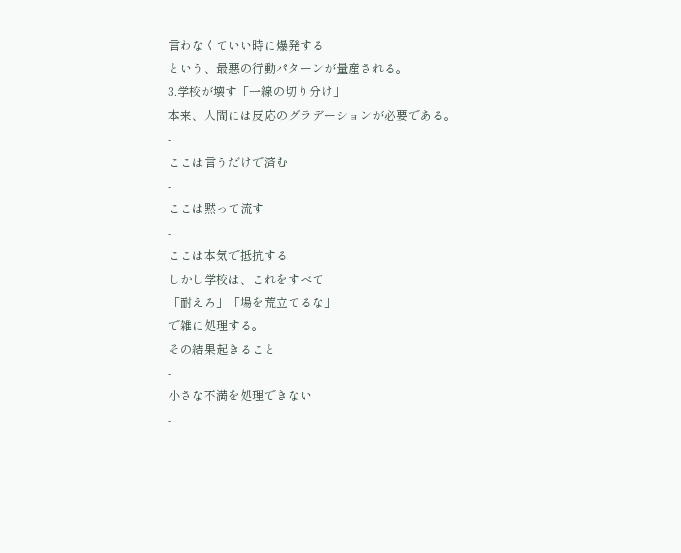言わなくていい時に爆発する
という、最悪の行動パターンが量産される。
3.学校が壊す「一線の切り分け」
本来、人間には反応のグラデーションが必要である。
-
ここは言うだけで済む
-
ここは黙って流す
-
ここは本気で抵抗する
しかし学校は、これをすべて
「耐えろ」「場を荒立てるな」
で雑に処理する。
その結果起きること
-
小さな不満を処理できない
-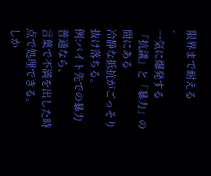限界まで耐える
-
一気に爆発する
「抗議」と「暴力」の間にある
冷静な抵抗がごっそり抜け落ちる。
例:バイト先での暴力
普通なら、
言葉で不満を出した時点で処理できる。
しか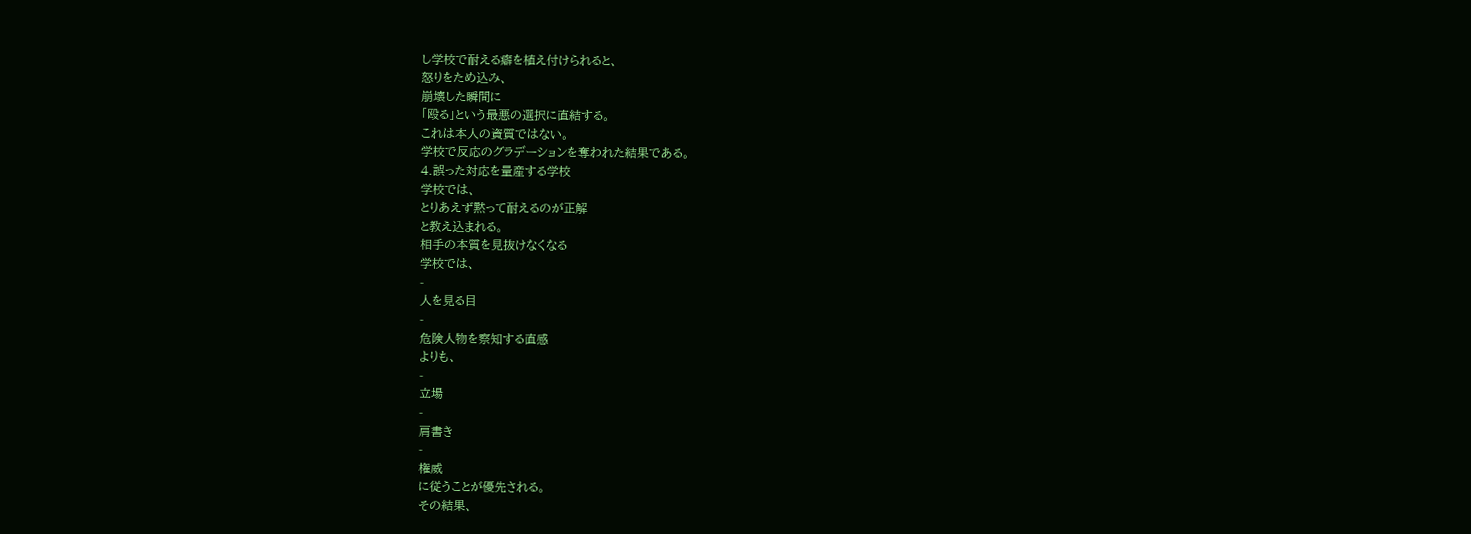し学校で耐える癖を植え付けられると、
怒りをため込み、
崩壊した瞬間に
「殴る」という最悪の選択に直結する。
これは本人の資質ではない。
学校で反応のグラデーションを奪われた結果である。
4.誤った対応を量産する学校
学校では、
とりあえず黙って耐えるのが正解
と教え込まれる。
相手の本質を見抜けなくなる
学校では、
-
人を見る目
-
危険人物を察知する直感
よりも、
-
立場
-
肩書き
-
権威
に従うことが優先される。
その結果、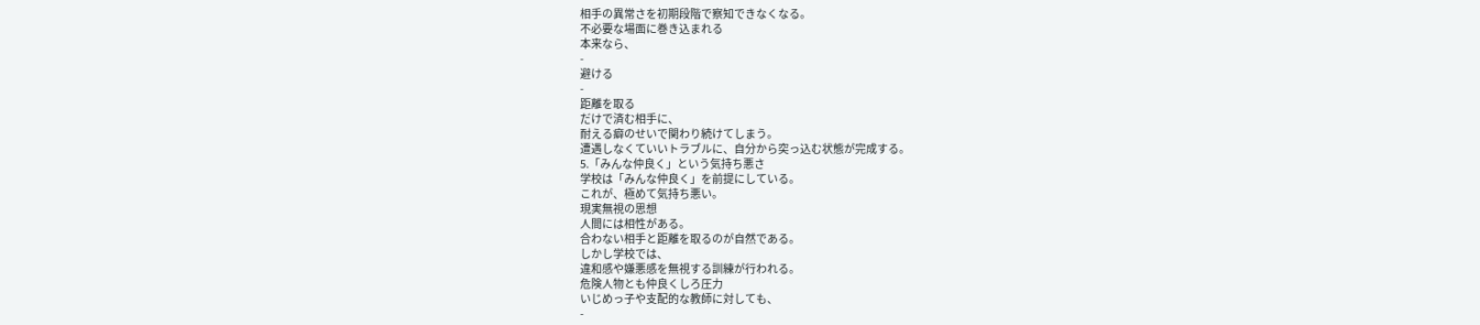相手の異常さを初期段階で察知できなくなる。
不必要な場面に巻き込まれる
本来なら、
-
避ける
-
距離を取る
だけで済む相手に、
耐える癖のせいで関わり続けてしまう。
遭遇しなくていいトラブルに、自分から突っ込む状態が完成する。
5.「みんな仲良く」という気持ち悪さ
学校は「みんな仲良く」を前提にしている。
これが、極めて気持ち悪い。
現実無視の思想
人間には相性がある。
合わない相手と距離を取るのが自然である。
しかし学校では、
違和感や嫌悪感を無視する訓練が行われる。
危険人物とも仲良くしろ圧力
いじめっ子や支配的な教師に対しても、
-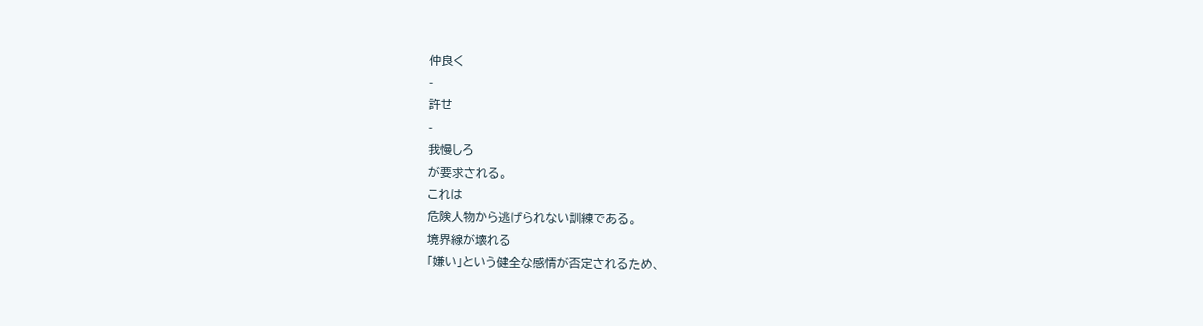仲良く
-
許せ
-
我慢しろ
が要求される。
これは
危険人物から逃げられない訓練である。
境界線が壊れる
「嫌い」という健全な感情が否定されるため、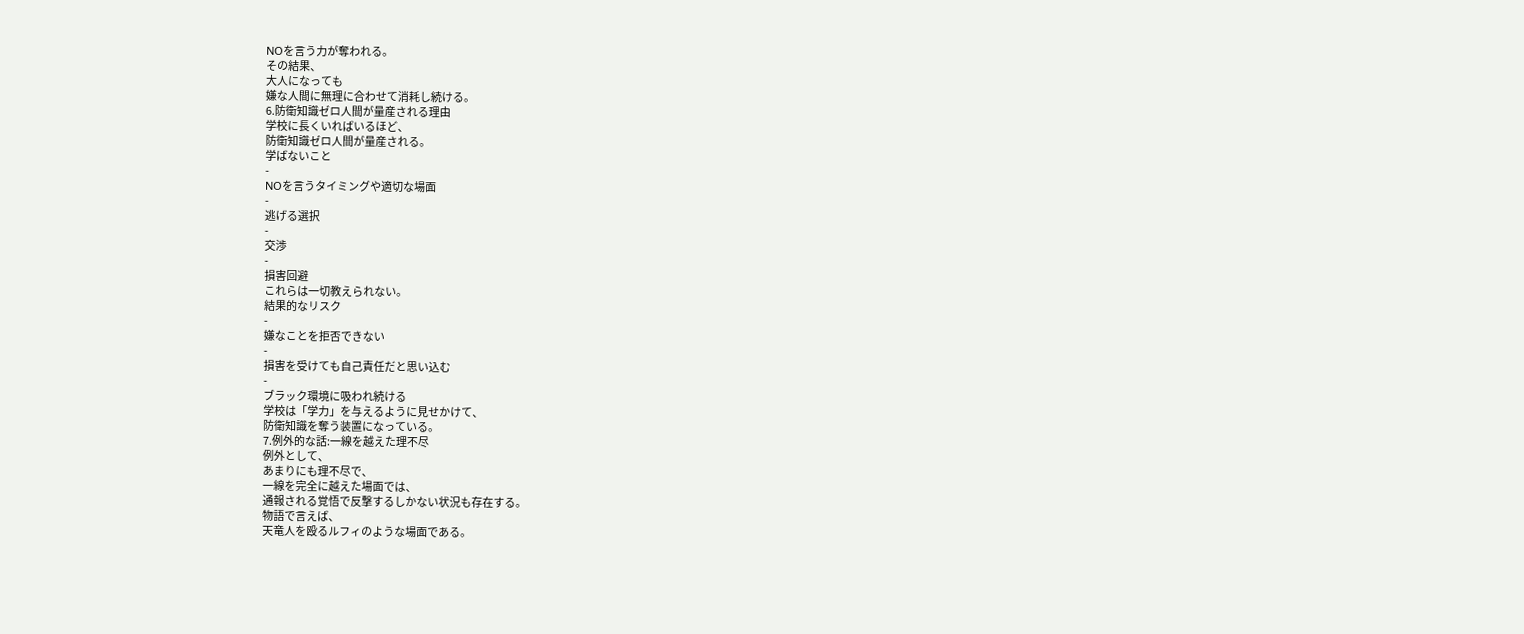NOを言う力が奪われる。
その結果、
大人になっても
嫌な人間に無理に合わせて消耗し続ける。
6.防衛知識ゼロ人間が量産される理由
学校に長くいればいるほど、
防衛知識ゼロ人間が量産される。
学ばないこと
-
NOを言うタイミングや適切な場面
-
逃げる選択
-
交渉
-
損害回避
これらは一切教えられない。
結果的なリスク
-
嫌なことを拒否できない
-
損害を受けても自己責任だと思い込む
-
ブラック環境に吸われ続ける
学校は「学力」を与えるように見せかけて、
防衛知識を奪う装置になっている。
7.例外的な話:一線を越えた理不尽
例外として、
あまりにも理不尽で、
一線を完全に越えた場面では、
通報される覚悟で反撃するしかない状況も存在する。
物語で言えば、
天竜人を殴るルフィのような場面である。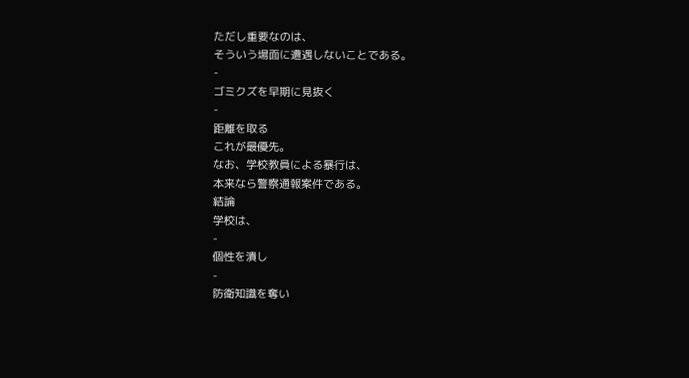ただし重要なのは、
そういう場面に遭遇しないことである。
-
ゴミクズを早期に見抜く
-
距離を取る
これが最優先。
なお、学校教員による暴行は、
本来なら警察通報案件である。
結論
学校は、
-
個性を潰し
-
防衛知識を奪い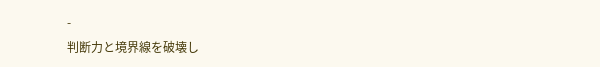-
判断力と境界線を破壊し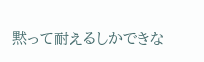黙って耐えるしかできな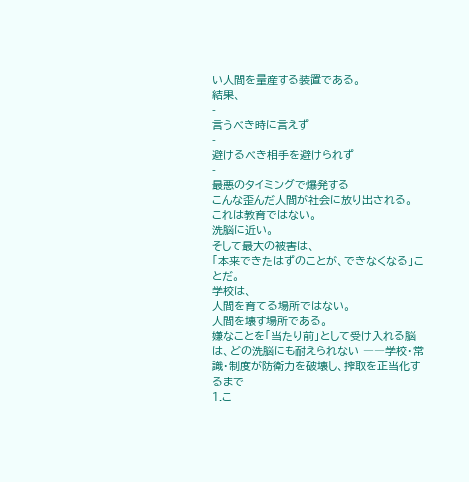い人間を量産する装置である。
結果、
-
言うべき時に言えず
-
避けるべき相手を避けられず
-
最悪のタイミングで爆発する
こんな歪んだ人間が社会に放り出される。
これは教育ではない。
洗脳に近い。
そして最大の被害は、
「本来できたはずのことが、できなくなる」ことだ。
学校は、
人間を育てる場所ではない。
人間を壊す場所である。
嫌なことを「当たり前」として受け入れる脳は、どの洗脳にも耐えられない ――学校・常識・制度が防衛力を破壊し、搾取を正当化するまで
1.こ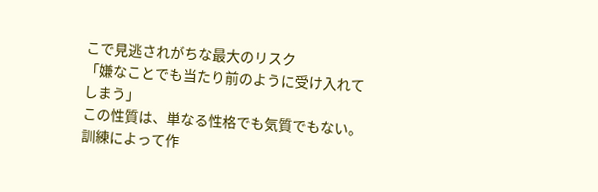こで見逃されがちな最大のリスク
「嫌なことでも当たり前のように受け入れてしまう」
この性質は、単なる性格でも気質でもない。
訓練によって作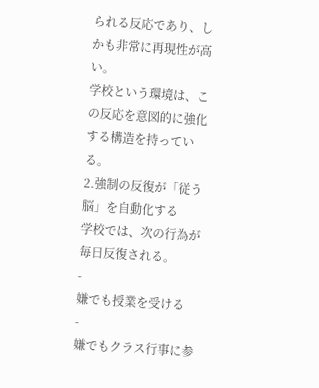られる反応であり、しかも非常に再現性が高い。
学校という環境は、この反応を意図的に強化する構造を持っている。
2.強制の反復が「従う脳」を自動化する
学校では、次の行為が毎日反復される。
-
嫌でも授業を受ける
-
嫌でもクラス行事に参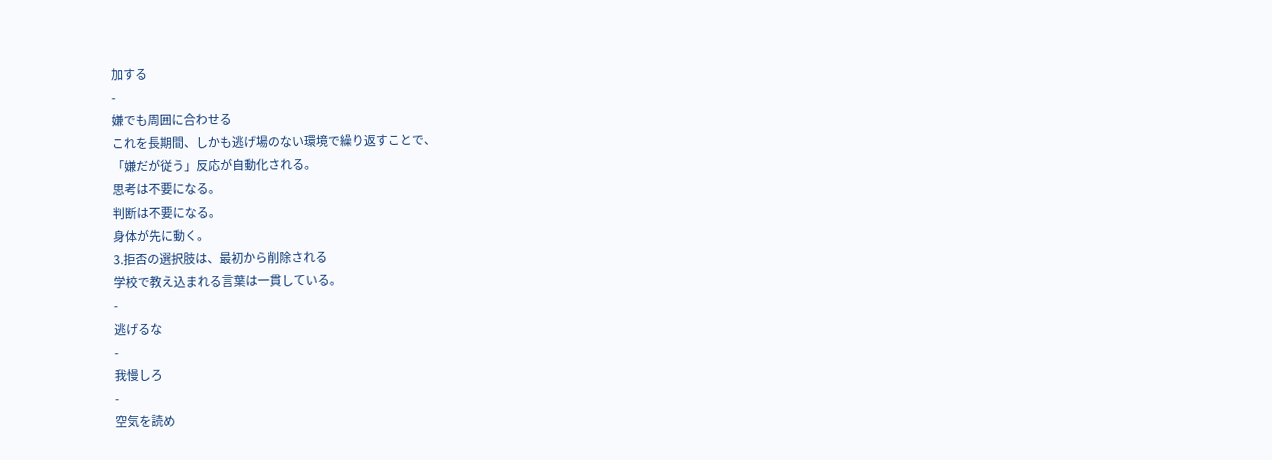加する
-
嫌でも周囲に合わせる
これを長期間、しかも逃げ場のない環境で繰り返すことで、
「嫌だが従う」反応が自動化される。
思考は不要になる。
判断は不要になる。
身体が先に動く。
3.拒否の選択肢は、最初から削除される
学校で教え込まれる言葉は一貫している。
-
逃げるな
-
我慢しろ
-
空気を読め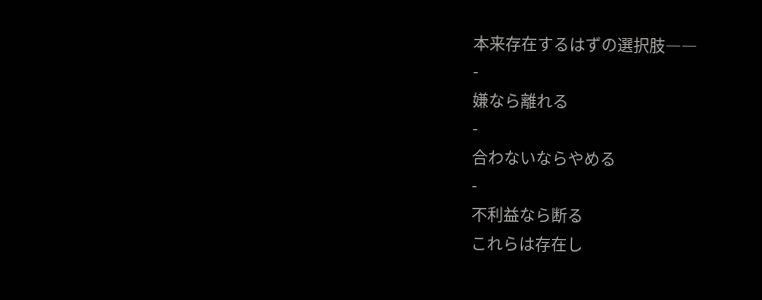本来存在するはずの選択肢――
-
嫌なら離れる
-
合わないならやめる
-
不利益なら断る
これらは存在し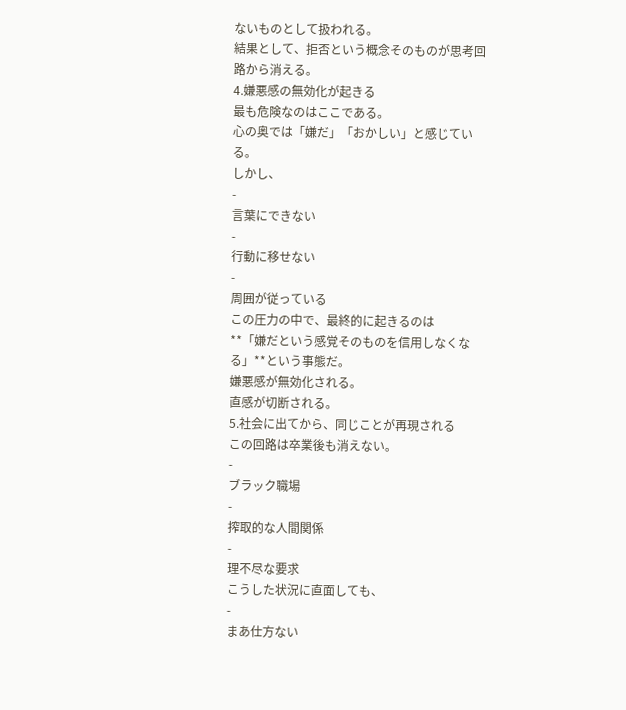ないものとして扱われる。
結果として、拒否という概念そのものが思考回路から消える。
4.嫌悪感の無効化が起きる
最も危険なのはここである。
心の奥では「嫌だ」「おかしい」と感じている。
しかし、
-
言葉にできない
-
行動に移せない
-
周囲が従っている
この圧力の中で、最終的に起きるのは
**「嫌だという感覚そのものを信用しなくなる」**という事態だ。
嫌悪感が無効化される。
直感が切断される。
5.社会に出てから、同じことが再現される
この回路は卒業後も消えない。
-
ブラック職場
-
搾取的な人間関係
-
理不尽な要求
こうした状況に直面しても、
-
まあ仕方ない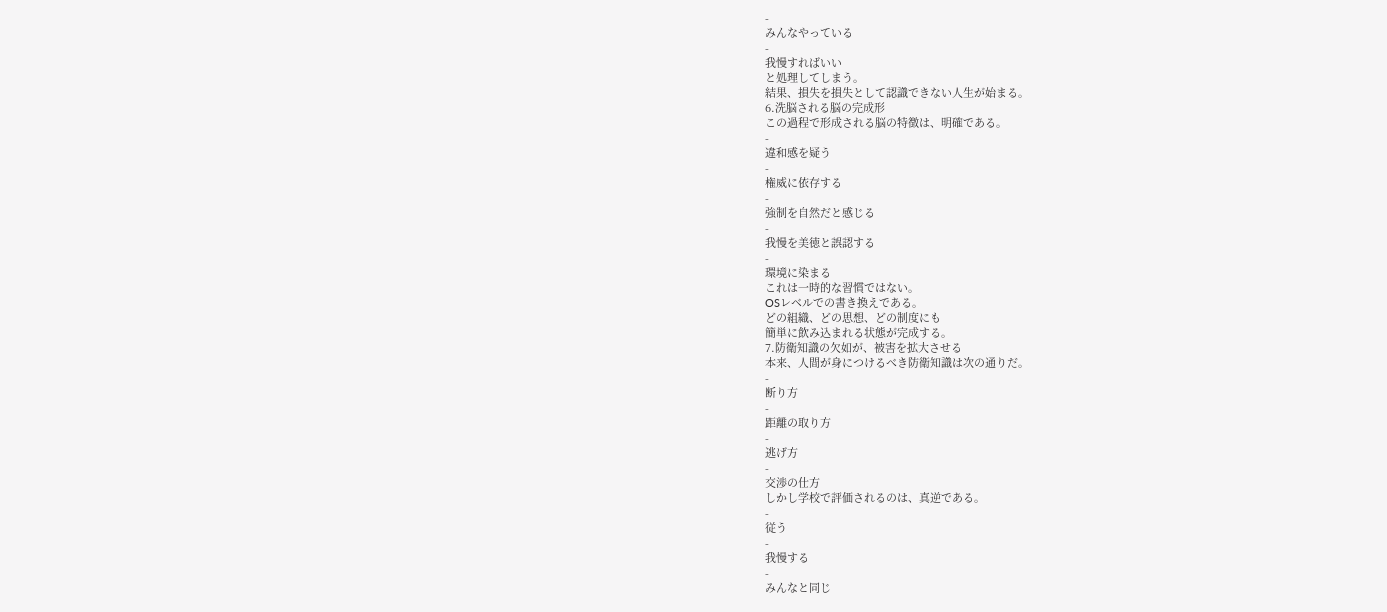-
みんなやっている
-
我慢すればいい
と処理してしまう。
結果、損失を損失として認識できない人生が始まる。
6.洗脳される脳の完成形
この過程で形成される脳の特徴は、明確である。
-
違和感を疑う
-
権威に依存する
-
強制を自然だと感じる
-
我慢を美徳と誤認する
-
環境に染まる
これは一時的な習慣ではない。
OSレベルでの書き換えである。
どの組織、どの思想、どの制度にも
簡単に飲み込まれる状態が完成する。
7.防衛知識の欠如が、被害を拡大させる
本来、人間が身につけるべき防衛知識は次の通りだ。
-
断り方
-
距離の取り方
-
逃げ方
-
交渉の仕方
しかし学校で評価されるのは、真逆である。
-
従う
-
我慢する
-
みんなと同じ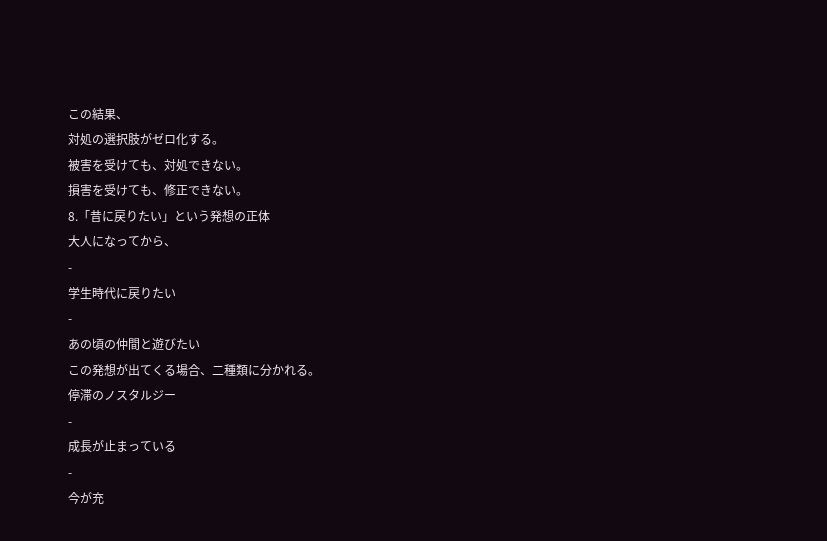この結果、
対処の選択肢がゼロ化する。
被害を受けても、対処できない。
損害を受けても、修正できない。
8.「昔に戻りたい」という発想の正体
大人になってから、
-
学生時代に戻りたい
-
あの頃の仲間と遊びたい
この発想が出てくる場合、二種類に分かれる。
停滞のノスタルジー
-
成長が止まっている
-
今が充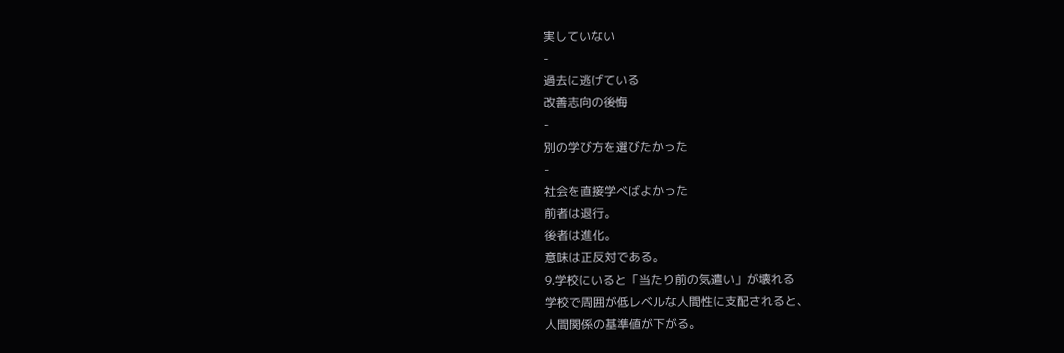実していない
-
過去に逃げている
改善志向の後悔
-
別の学び方を選びたかった
-
社会を直接学べばよかった
前者は退行。
後者は進化。
意味は正反対である。
9.学校にいると「当たり前の気遣い」が壊れる
学校で周囲が低レベルな人間性に支配されると、
人間関係の基準値が下がる。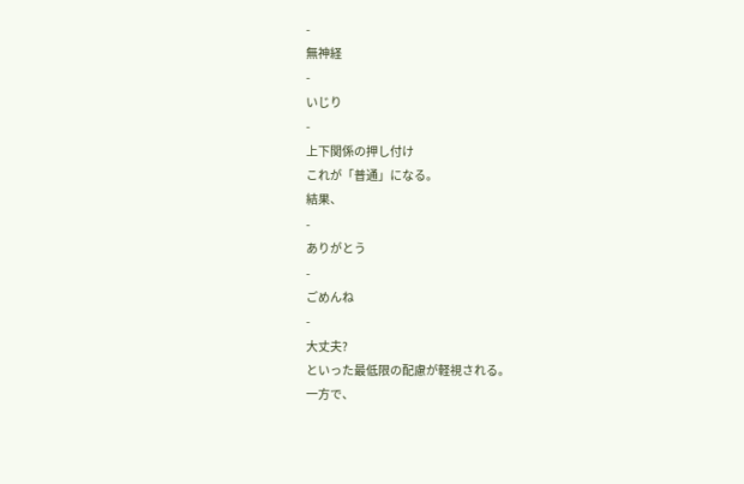-
無神経
-
いじり
-
上下関係の押し付け
これが「普通」になる。
結果、
-
ありがとう
-
ごめんね
-
大丈夫?
といった最低限の配慮が軽視される。
一方で、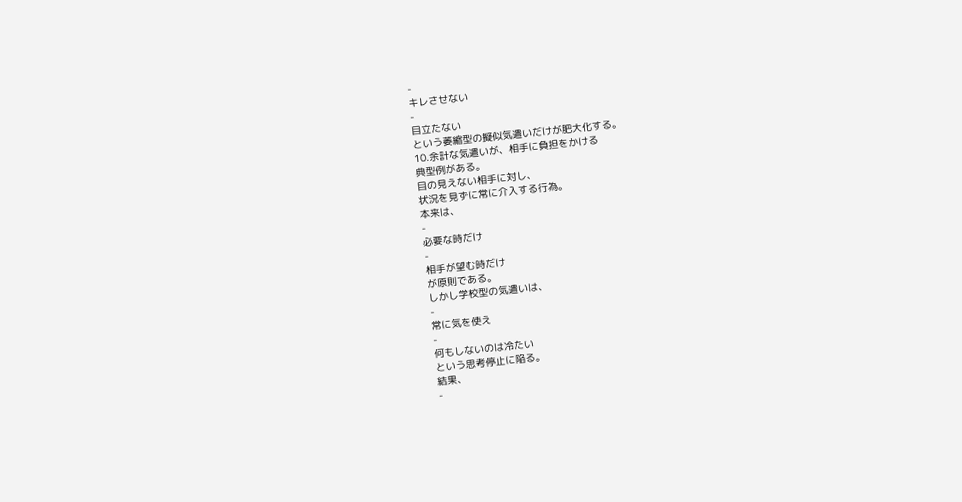-
キレさせない
-
目立たない
という萎縮型の擬似気遣いだけが肥大化する。
10.余計な気遣いが、相手に負担をかける
典型例がある。
目の見えない相手に対し、
状況を見ずに常に介入する行為。
本来は、
-
必要な時だけ
-
相手が望む時だけ
が原則である。
しかし学校型の気遣いは、
-
常に気を使え
-
何もしないのは冷たい
という思考停止に陥る。
結果、
-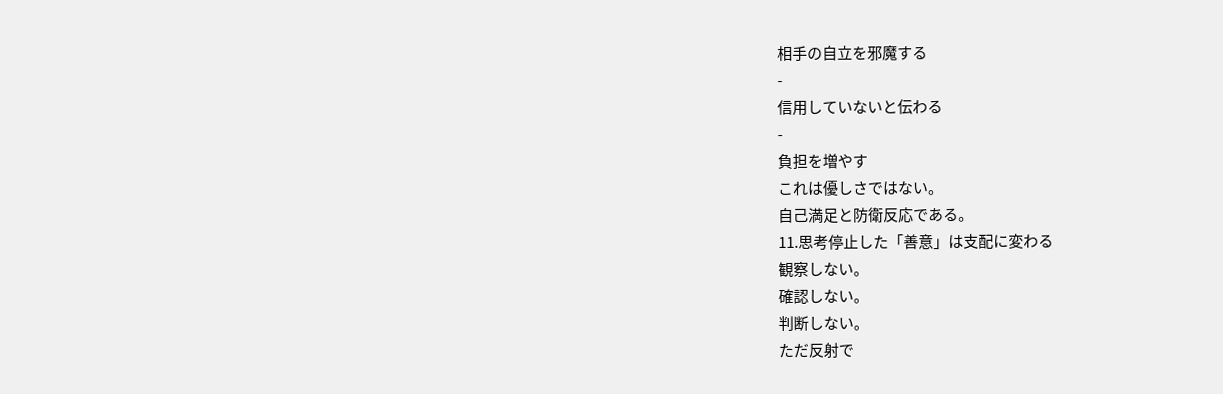相手の自立を邪魔する
-
信用していないと伝わる
-
負担を増やす
これは優しさではない。
自己満足と防衛反応である。
11.思考停止した「善意」は支配に変わる
観察しない。
確認しない。
判断しない。
ただ反射で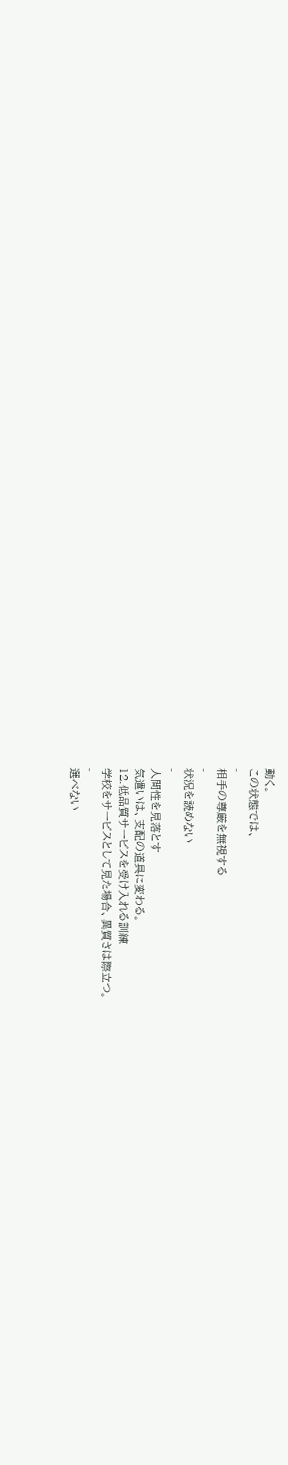動く。
この状態では、
-
相手の尊厳を無視する
-
状況を読めない
-
人間性を見落とす
気遣いは、支配の道具に変わる。
12.低品質サービスを受け入れる訓練
学校をサービスとして見た場合、異質さは際立つ。
-
選べない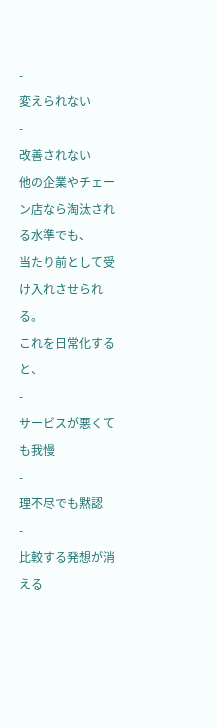-
変えられない
-
改善されない
他の企業やチェーン店なら淘汰される水準でも、
当たり前として受け入れさせられる。
これを日常化すると、
-
サービスが悪くても我慢
-
理不尽でも黙認
-
比較する発想が消える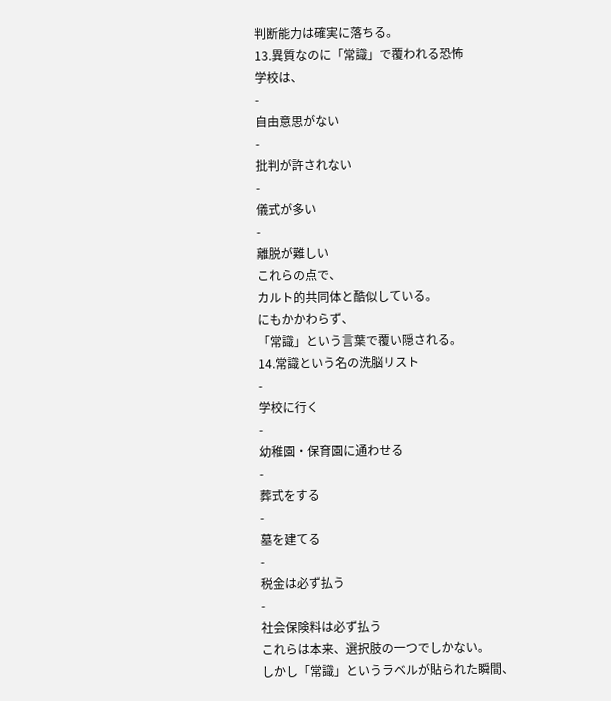判断能力は確実に落ちる。
13.異質なのに「常識」で覆われる恐怖
学校は、
-
自由意思がない
-
批判が許されない
-
儀式が多い
-
離脱が難しい
これらの点で、
カルト的共同体と酷似している。
にもかかわらず、
「常識」という言葉で覆い隠される。
14.常識という名の洗脳リスト
-
学校に行く
-
幼稚園・保育園に通わせる
-
葬式をする
-
墓を建てる
-
税金は必ず払う
-
社会保険料は必ず払う
これらは本来、選択肢の一つでしかない。
しかし「常識」というラベルが貼られた瞬間、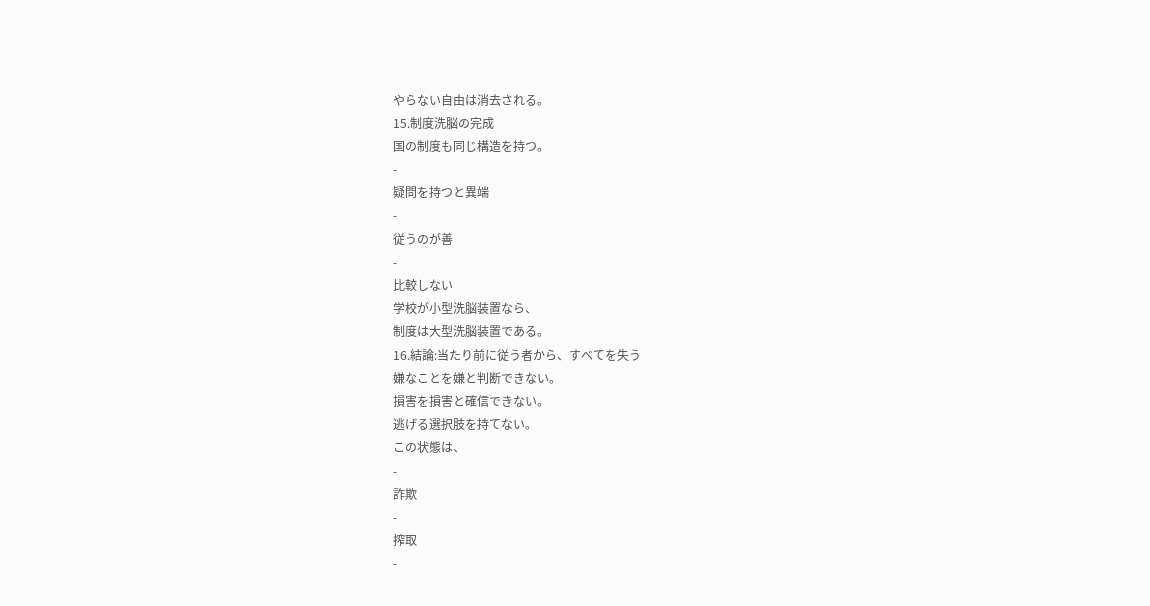やらない自由は消去される。
15.制度洗脳の完成
国の制度も同じ構造を持つ。
-
疑問を持つと異端
-
従うのが善
-
比較しない
学校が小型洗脳装置なら、
制度は大型洗脳装置である。
16.結論:当たり前に従う者から、すべてを失う
嫌なことを嫌と判断できない。
損害を損害と確信できない。
逃げる選択肢を持てない。
この状態は、
-
詐欺
-
搾取
-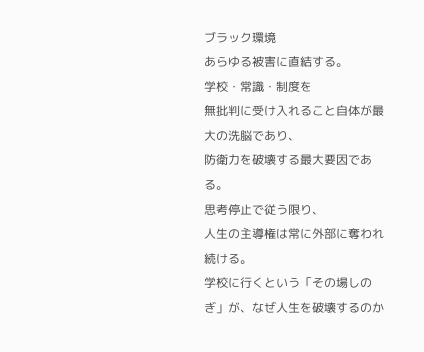ブラック環境
あらゆる被害に直結する。
学校・常識・制度を
無批判に受け入れること自体が最大の洗脳であり、
防衛力を破壊する最大要因である。
思考停止で従う限り、
人生の主導権は常に外部に奪われ続ける。
学校に行くという「その場しのぎ」が、なぜ人生を破壊するのか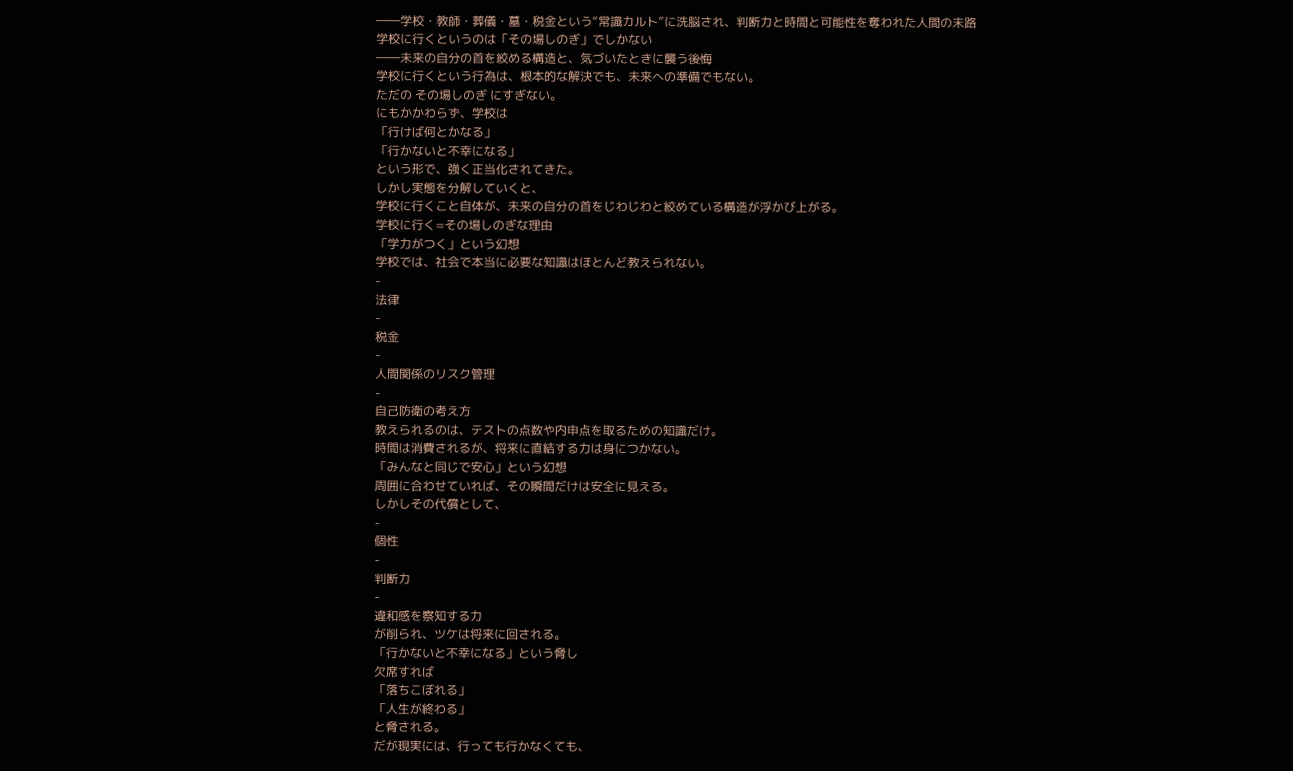――学校・教師・葬儀・墓・税金という“常識カルト”に洗脳され、判断力と時間と可能性を奪われた人間の末路
学校に行くというのは「その場しのぎ」でしかない
――未来の自分の首を絞める構造と、気づいたときに襲う後悔
学校に行くという行為は、根本的な解決でも、未来への準備でもない。
ただの その場しのぎ にすぎない。
にもかかわらず、学校は
「行けば何とかなる」
「行かないと不幸になる」
という形で、強く正当化されてきた。
しかし実態を分解していくと、
学校に行くこと自体が、未来の自分の首をじわじわと絞めている構造が浮かび上がる。
学校に行く=その場しのぎな理由
「学力がつく」という幻想
学校では、社会で本当に必要な知識はほとんど教えられない。
-
法律
-
税金
-
人間関係のリスク管理
-
自己防衛の考え方
教えられるのは、テストの点数や内申点を取るための知識だけ。
時間は消費されるが、将来に直結する力は身につかない。
「みんなと同じで安心」という幻想
周囲に合わせていれば、その瞬間だけは安全に見える。
しかしその代償として、
-
個性
-
判断力
-
違和感を察知する力
が削られ、ツケは将来に回される。
「行かないと不幸になる」という脅し
欠席すれば
「落ちこぼれる」
「人生が終わる」
と脅される。
だが現実には、行っても行かなくても、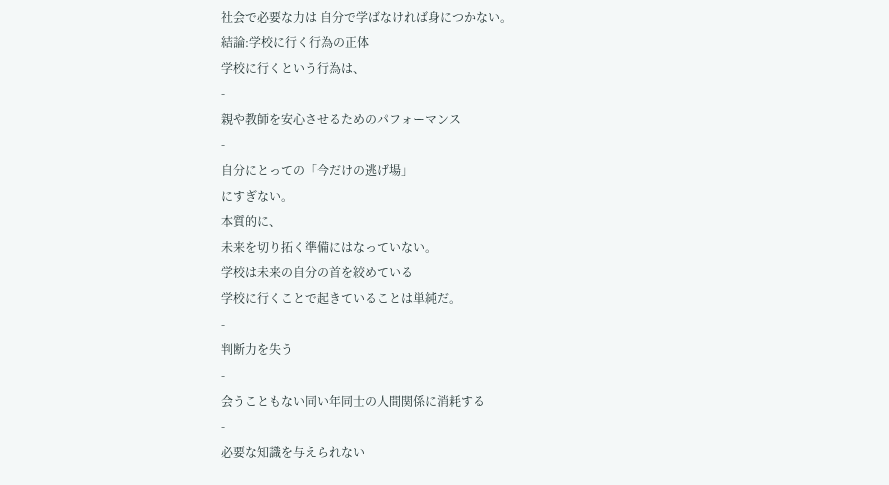社会で必要な力は 自分で学ばなければ身につかない。
結論:学校に行く行為の正体
学校に行くという行為は、
-
親や教師を安心させるためのパフォーマンス
-
自分にとっての「今だけの逃げ場」
にすぎない。
本質的に、
未来を切り拓く準備にはなっていない。
学校は未来の自分の首を絞めている
学校に行くことで起きていることは単純だ。
-
判断力を失う
-
会うこともない同い年同士の人間関係に消耗する
-
必要な知識を与えられない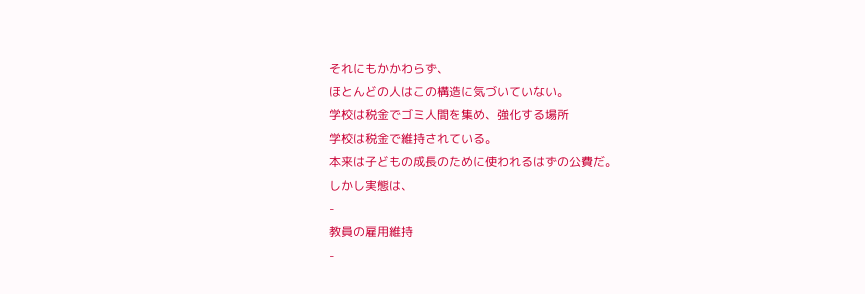それにもかかわらず、
ほとんどの人はこの構造に気づいていない。
学校は税金でゴミ人間を集め、強化する場所
学校は税金で維持されている。
本来は子どもの成長のために使われるはずの公費だ。
しかし実態は、
-
教員の雇用維持
-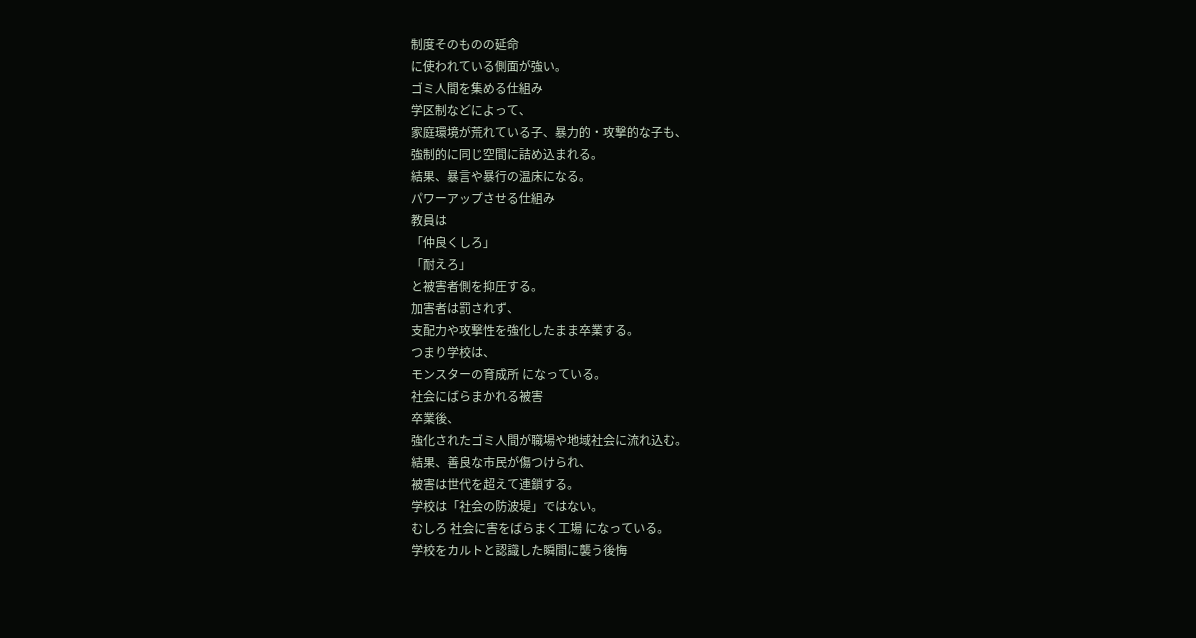制度そのものの延命
に使われている側面が強い。
ゴミ人間を集める仕組み
学区制などによって、
家庭環境が荒れている子、暴力的・攻撃的な子も、
強制的に同じ空間に詰め込まれる。
結果、暴言や暴行の温床になる。
パワーアップさせる仕組み
教員は
「仲良くしろ」
「耐えろ」
と被害者側を抑圧する。
加害者は罰されず、
支配力や攻撃性を強化したまま卒業する。
つまり学校は、
モンスターの育成所 になっている。
社会にばらまかれる被害
卒業後、
強化されたゴミ人間が職場や地域社会に流れ込む。
結果、善良な市民が傷つけられ、
被害は世代を超えて連鎖する。
学校は「社会の防波堤」ではない。
むしろ 社会に害をばらまく工場 になっている。
学校をカルトと認識した瞬間に襲う後悔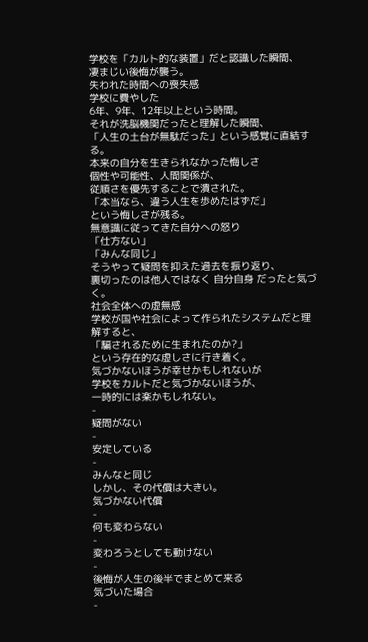学校を「カルト的な装置」だと認識した瞬間、
凄まじい後悔が襲う。
失われた時間への喪失感
学校に費やした
6年、9年、12年以上という時間。
それが洗脳機関だったと理解した瞬間、
「人生の土台が無駄だった」という感覚に直結する。
本来の自分を生きられなかった悔しさ
個性や可能性、人間関係が、
従順さを優先することで潰された。
「本当なら、違う人生を歩めたはずだ」
という悔しさが残る。
無意識に従ってきた自分への怒り
「仕方ない」
「みんな同じ」
そうやって疑問を抑えた過去を振り返り、
裏切ったのは他人ではなく 自分自身 だったと気づく。
社会全体への虚無感
学校が国や社会によって作られたシステムだと理解すると、
「騙されるために生まれたのか?」
という存在的な虚しさに行き着く。
気づかないほうが幸せかもしれないが
学校をカルトだと気づかないほうが、
一時的には楽かもしれない。
-
疑問がない
-
安定している
-
みんなと同じ
しかし、その代償は大きい。
気づかない代償
-
何も変わらない
-
変わろうとしても動けない
-
後悔が人生の後半でまとめて来る
気づいた場合
-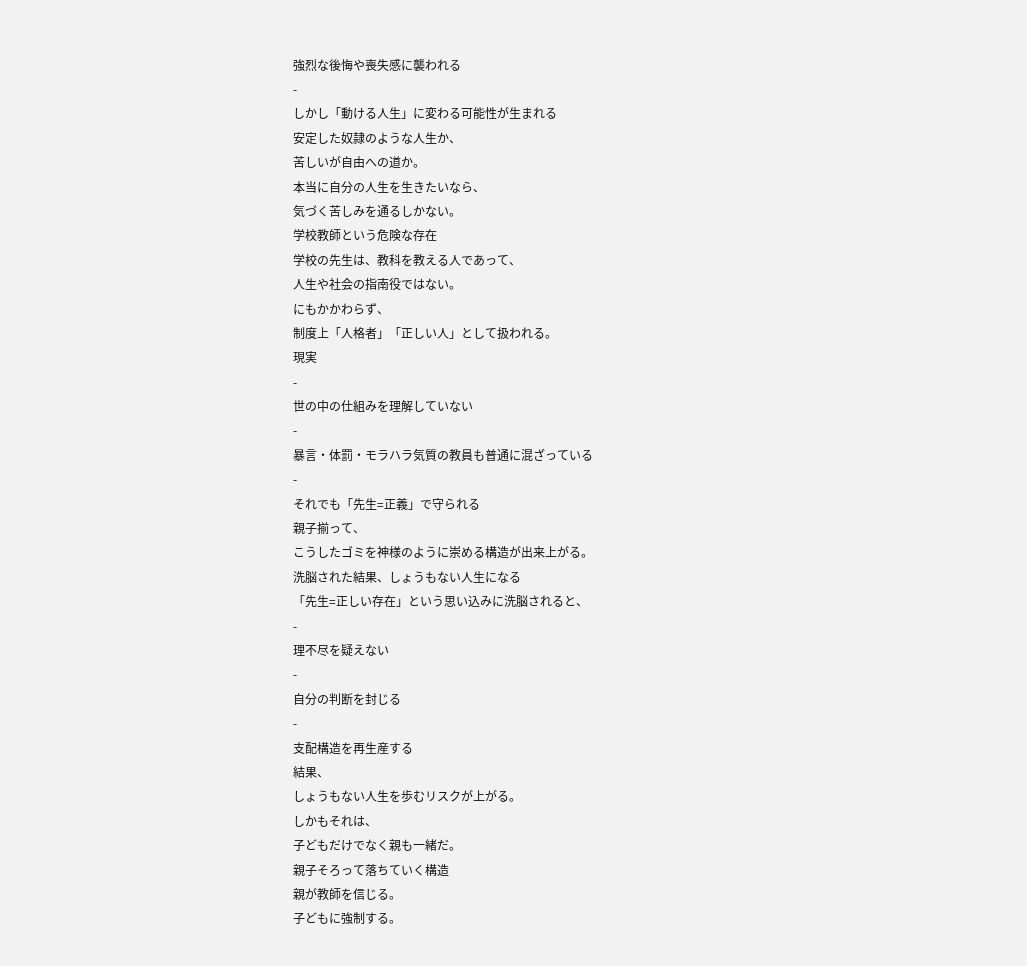強烈な後悔や喪失感に襲われる
-
しかし「動ける人生」に変わる可能性が生まれる
安定した奴隷のような人生か、
苦しいが自由への道か。
本当に自分の人生を生きたいなら、
気づく苦しみを通るしかない。
学校教師という危険な存在
学校の先生は、教科を教える人であって、
人生や社会の指南役ではない。
にもかかわらず、
制度上「人格者」「正しい人」として扱われる。
現実
-
世の中の仕組みを理解していない
-
暴言・体罰・モラハラ気質の教員も普通に混ざっている
-
それでも「先生=正義」で守られる
親子揃って、
こうしたゴミを神様のように崇める構造が出来上がる。
洗脳された結果、しょうもない人生になる
「先生=正しい存在」という思い込みに洗脳されると、
-
理不尽を疑えない
-
自分の判断を封じる
-
支配構造を再生産する
結果、
しょうもない人生を歩むリスクが上がる。
しかもそれは、
子どもだけでなく親も一緒だ。
親子そろって落ちていく構造
親が教師を信じる。
子どもに強制する。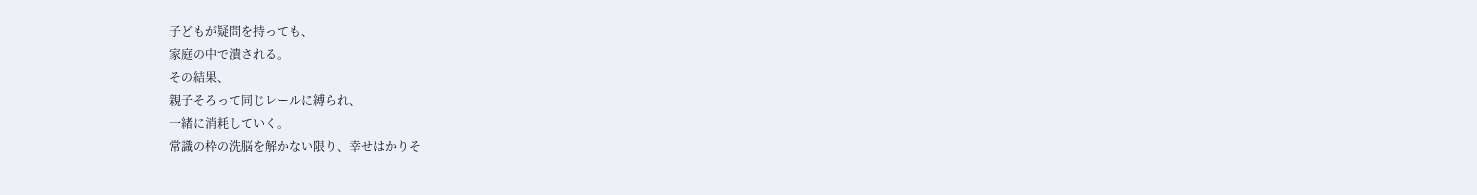子どもが疑問を持っても、
家庭の中で潰される。
その結果、
親子そろって同じレールに縛られ、
一緒に消耗していく。
常識の枠の洗脳を解かない限り、幸せはかりそ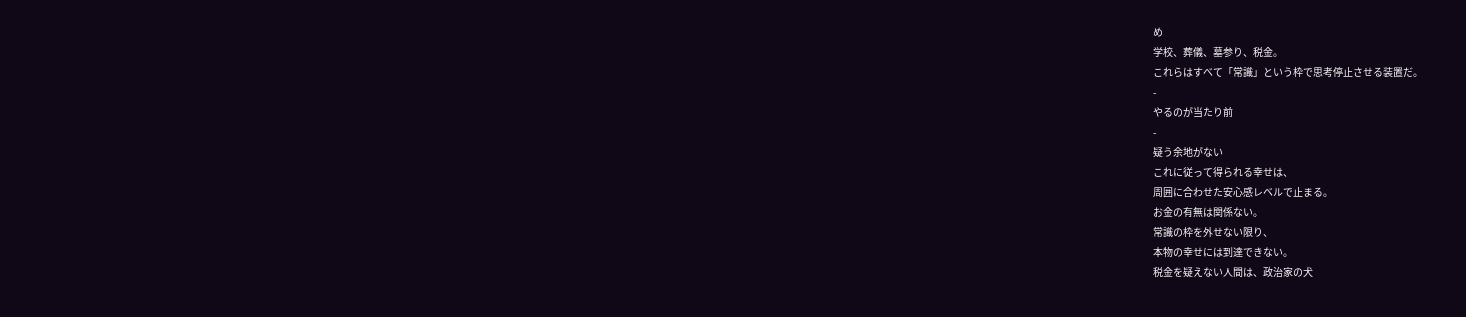め
学校、葬儀、墓参り、税金。
これらはすべて「常識」という枠で思考停止させる装置だ。
-
やるのが当たり前
-
疑う余地がない
これに従って得られる幸せは、
周囲に合わせた安心感レベルで止まる。
お金の有無は関係ない。
常識の枠を外せない限り、
本物の幸せには到達できない。
税金を疑えない人間は、政治家の犬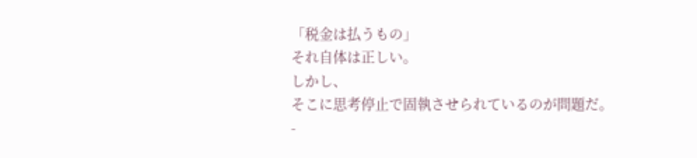「税金は払うもの」
それ自体は正しい。
しかし、
そこに思考停止で固執させられているのが問題だ。
-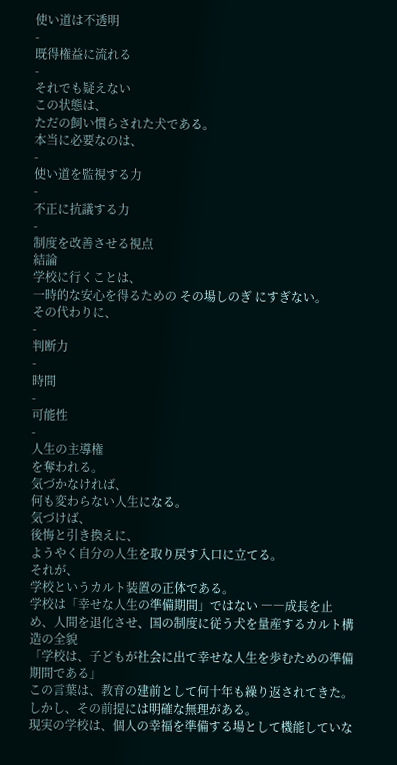使い道は不透明
-
既得権益に流れる
-
それでも疑えない
この状態は、
ただの飼い慣らされた犬である。
本当に必要なのは、
-
使い道を監視する力
-
不正に抗議する力
-
制度を改善させる視点
結論
学校に行くことは、
一時的な安心を得るための その場しのぎ にすぎない。
その代わりに、
-
判断力
-
時間
-
可能性
-
人生の主導権
を奪われる。
気づかなければ、
何も変わらない人生になる。
気づけば、
後悔と引き換えに、
ようやく自分の人生を取り戻す入口に立てる。
それが、
学校というカルト装置の正体である。
学校は「幸せな人生の準備期間」ではない ――成長を止め、人間を退化させ、国の制度に従う犬を量産するカルト構造の全貌
「学校は、子どもが社会に出て幸せな人生を歩むための準備期間である」
この言葉は、教育の建前として何十年も繰り返されてきた。
しかし、その前提には明確な無理がある。
現実の学校は、個人の幸福を準備する場として機能していな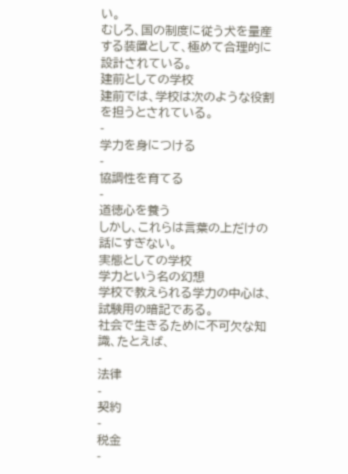い。
むしろ、国の制度に従う犬を量産する装置として、極めて合理的に設計されている。
建前としての学校
建前では、学校は次のような役割を担うとされている。
-
学力を身につける
-
協調性を育てる
-
道徳心を養う
しかし、これらは言葉の上だけの話にすぎない。
実態としての学校
学力という名の幻想
学校で教えられる学力の中心は、試験用の暗記である。
社会で生きるために不可欠な知識、たとえば、
-
法律
-
契約
-
税金
-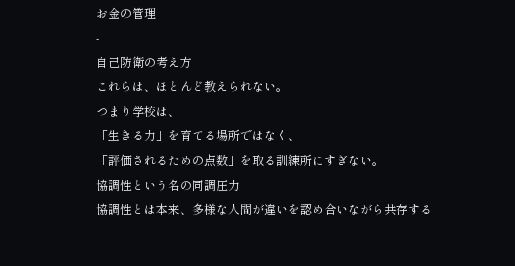お金の管理
-
自己防衛の考え方
これらは、ほとんど教えられない。
つまり学校は、
「生きる力」を育てる場所ではなく、
「評価されるための点数」を取る訓練所にすぎない。
協調性という名の同調圧力
協調性とは本来、多様な人間が違いを認め合いながら共存する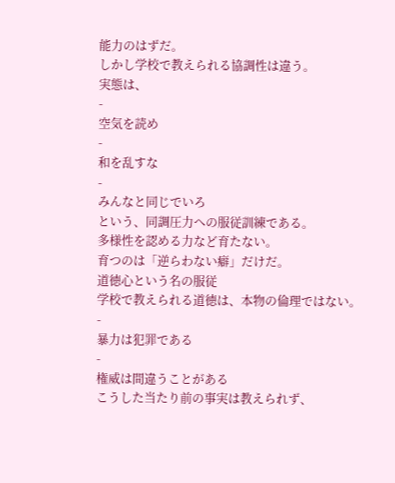能力のはずだ。
しかし学校で教えられる協調性は違う。
実態は、
-
空気を読め
-
和を乱すな
-
みんなと同じでいろ
という、同調圧力への服従訓練である。
多様性を認める力など育たない。
育つのは「逆らわない癖」だけだ。
道徳心という名の服従
学校で教えられる道徳は、本物の倫理ではない。
-
暴力は犯罪である
-
権威は間違うことがある
こうした当たり前の事実は教えられず、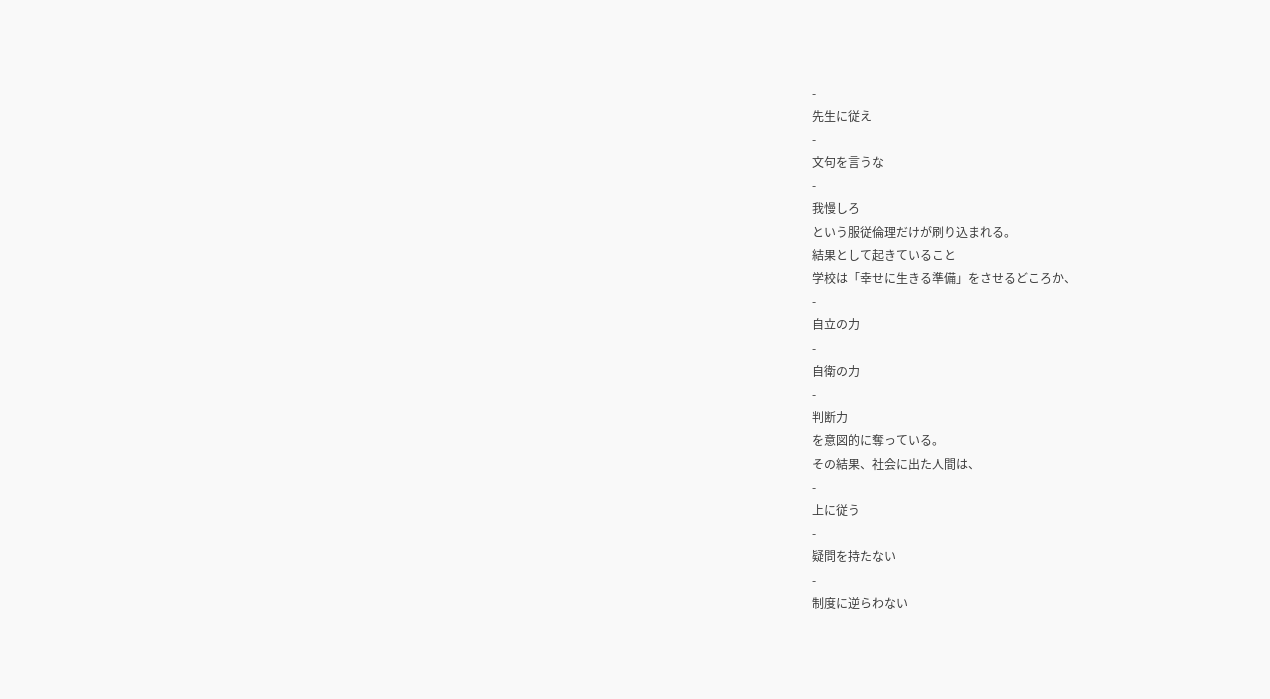-
先生に従え
-
文句を言うな
-
我慢しろ
という服従倫理だけが刷り込まれる。
結果として起きていること
学校は「幸せに生きる準備」をさせるどころか、
-
自立の力
-
自衛の力
-
判断力
を意図的に奪っている。
その結果、社会に出た人間は、
-
上に従う
-
疑問を持たない
-
制度に逆らわない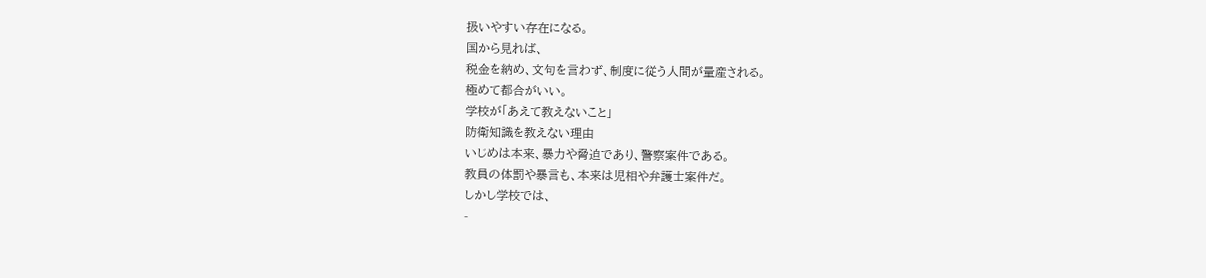扱いやすい存在になる。
国から見れば、
税金を納め、文句を言わず、制度に従う人間が量産される。
極めて都合がいい。
学校が「あえて教えないこと」
防衛知識を教えない理由
いじめは本来、暴力や脅迫であり、警察案件である。
教員の体罰や暴言も、本来は児相や弁護士案件だ。
しかし学校では、
-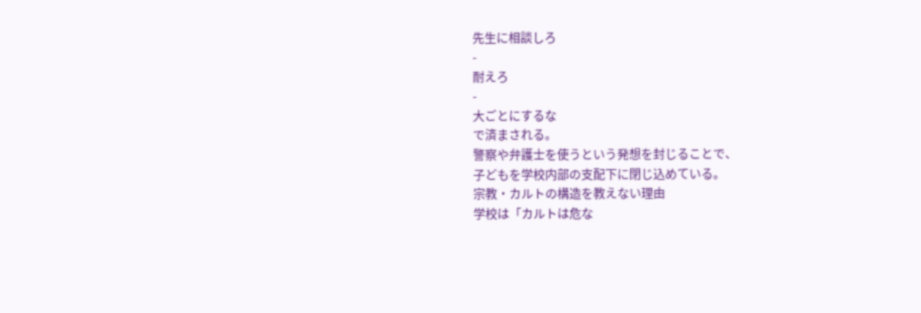先生に相談しろ
-
耐えろ
-
大ごとにするな
で済まされる。
警察や弁護士を使うという発想を封じることで、
子どもを学校内部の支配下に閉じ込めている。
宗教・カルトの構造を教えない理由
学校は「カルトは危な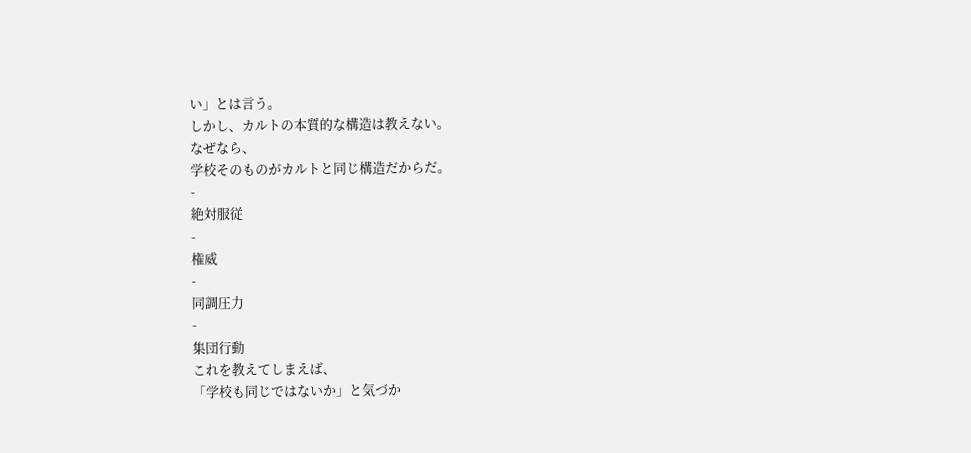い」とは言う。
しかし、カルトの本質的な構造は教えない。
なぜなら、
学校そのものがカルトと同じ構造だからだ。
-
絶対服従
-
権威
-
同調圧力
-
集団行動
これを教えてしまえば、
「学校も同じではないか」と気づか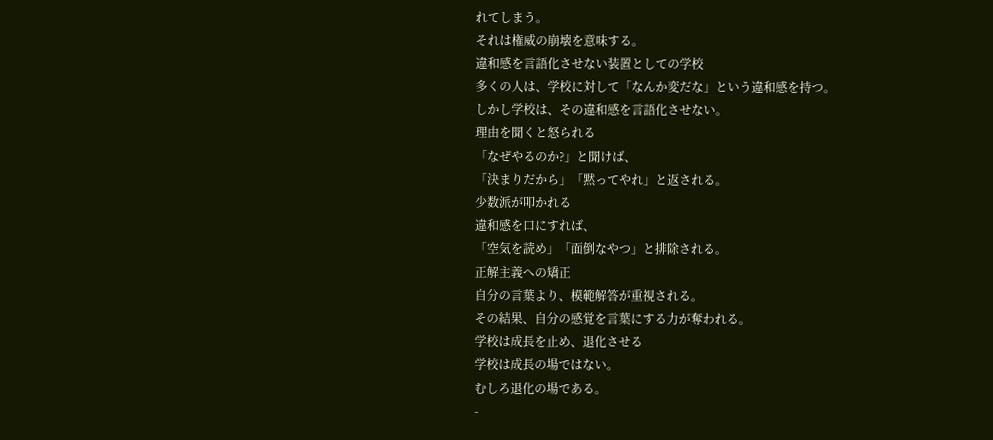れてしまう。
それは権威の崩壊を意味する。
違和感を言語化させない装置としての学校
多くの人は、学校に対して「なんか変だな」という違和感を持つ。
しかし学校は、その違和感を言語化させない。
理由を聞くと怒られる
「なぜやるのか?」と聞けば、
「決まりだから」「黙ってやれ」と返される。
少数派が叩かれる
違和感を口にすれば、
「空気を読め」「面倒なやつ」と排除される。
正解主義への矯正
自分の言葉より、模範解答が重視される。
その結果、自分の感覚を言葉にする力が奪われる。
学校は成長を止め、退化させる
学校は成長の場ではない。
むしろ退化の場である。
-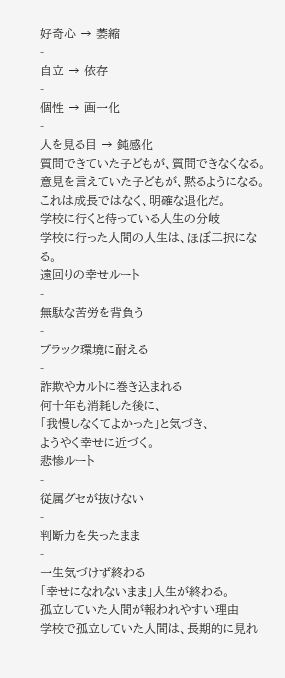好奇心 → 萎縮
-
自立 → 依存
-
個性 → 画一化
-
人を見る目 → 鈍感化
質問できていた子どもが、質問できなくなる。
意見を言えていた子どもが、黙るようになる。
これは成長ではなく、明確な退化だ。
学校に行くと待っている人生の分岐
学校に行った人間の人生は、ほぼ二択になる。
遠回りの幸せルート
-
無駄な苦労を背負う
-
ブラック環境に耐える
-
詐欺やカルトに巻き込まれる
何十年も消耗した後に、
「我慢しなくてよかった」と気づき、
ようやく幸せに近づく。
悲惨ルート
-
従属グセが抜けない
-
判断力を失ったまま
-
一生気づけず終わる
「幸せになれないまま」人生が終わる。
孤立していた人間が報われやすい理由
学校で孤立していた人間は、長期的に見れ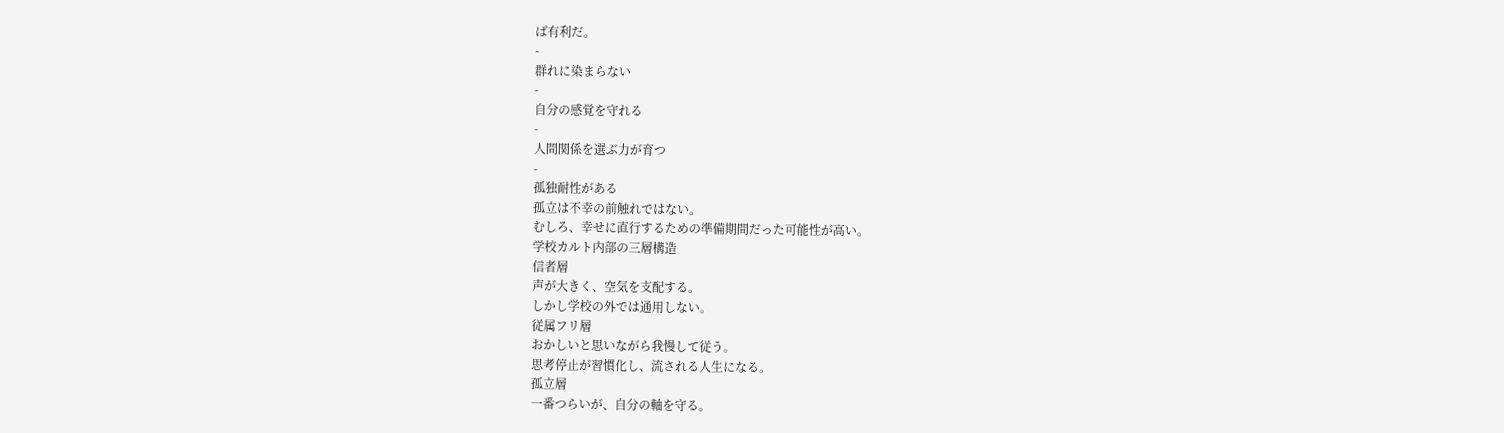ば有利だ。
-
群れに染まらない
-
自分の感覚を守れる
-
人間関係を選ぶ力が育つ
-
孤独耐性がある
孤立は不幸の前触れではない。
むしろ、幸せに直行するための準備期間だった可能性が高い。
学校カルト内部の三層構造
信者層
声が大きく、空気を支配する。
しかし学校の外では通用しない。
従属フリ層
おかしいと思いながら我慢して従う。
思考停止が習慣化し、流される人生になる。
孤立層
一番つらいが、自分の軸を守る。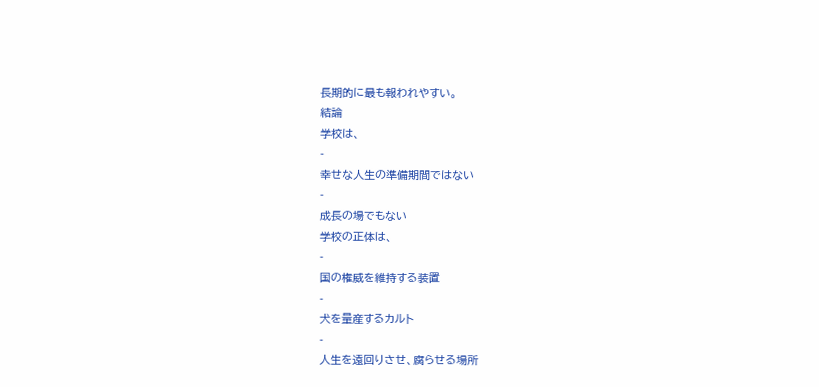長期的に最も報われやすい。
結論
学校は、
-
幸せな人生の準備期間ではない
-
成長の場でもない
学校の正体は、
-
国の権威を維持する装置
-
犬を量産するカルト
-
人生を遠回りさせ、腐らせる場所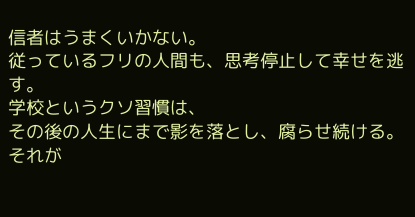信者はうまくいかない。
従っているフリの人間も、思考停止して幸せを逃す。
学校というクソ習慣は、
その後の人生にまで影を落とし、腐らせ続ける。
それが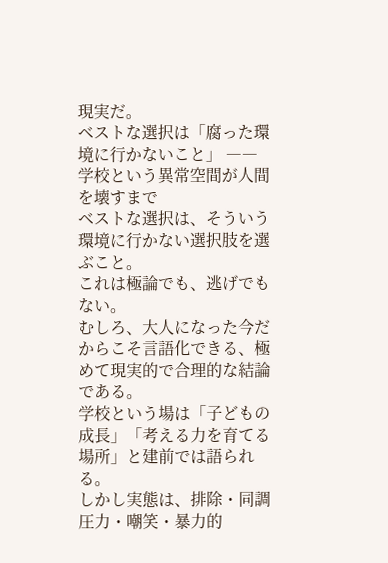現実だ。
ベストな選択は「腐った環境に行かないこと」 ――学校という異常空間が人間を壊すまで
ベストな選択は、そういう環境に行かない選択肢を選ぶこと。
これは極論でも、逃げでもない。
むしろ、大人になった今だからこそ言語化できる、極めて現実的で合理的な結論である。
学校という場は「子どもの成長」「考える力を育てる場所」と建前では語られる。
しかし実態は、排除・同調圧力・嘲笑・暴力的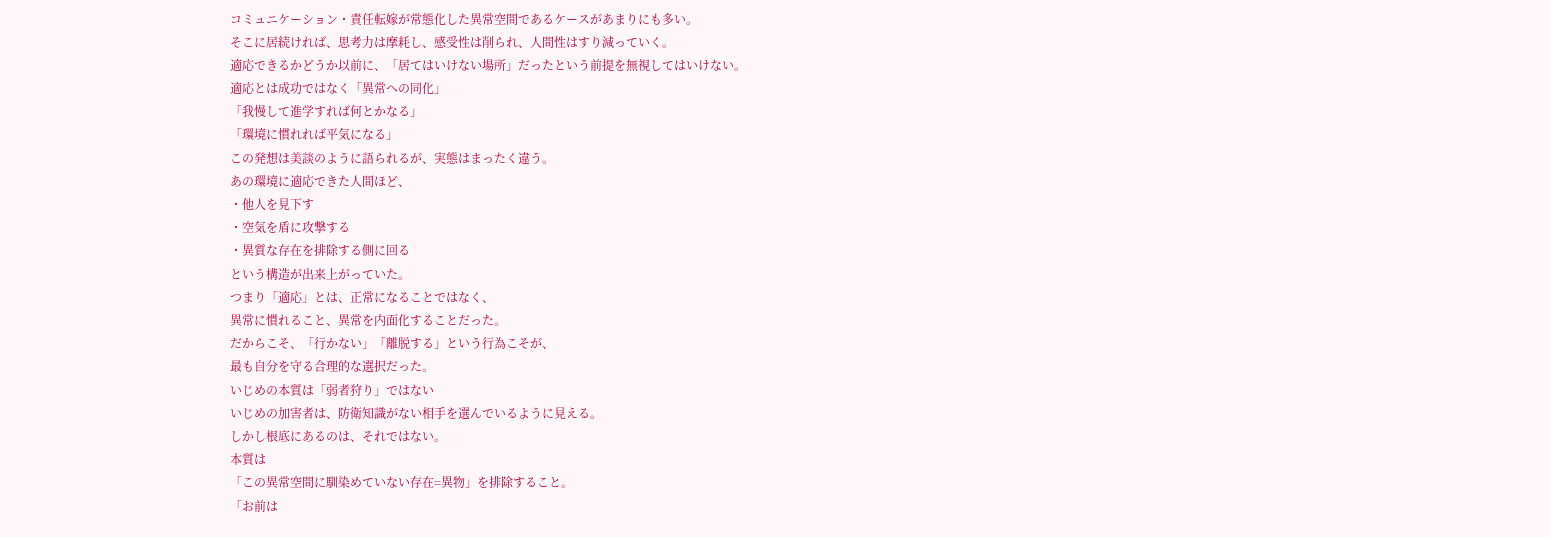コミュニケーション・責任転嫁が常態化した異常空間であるケースがあまりにも多い。
そこに居続ければ、思考力は摩耗し、感受性は削られ、人間性はすり減っていく。
適応できるかどうか以前に、「居てはいけない場所」だったという前提を無視してはいけない。
適応とは成功ではなく「異常への同化」
「我慢して進学すれば何とかなる」
「環境に慣れれば平気になる」
この発想は美談のように語られるが、実態はまったく違う。
あの環境に適応できた人間ほど、
・他人を見下す
・空気を盾に攻撃する
・異質な存在を排除する側に回る
という構造が出来上がっていた。
つまり「適応」とは、正常になることではなく、
異常に慣れること、異常を内面化することだった。
だからこそ、「行かない」「離脱する」という行為こそが、
最も自分を守る合理的な選択だった。
いじめの本質は「弱者狩り」ではない
いじめの加害者は、防衛知識がない相手を選んでいるように見える。
しかし根底にあるのは、それではない。
本質は
「この異常空間に馴染めていない存在=異物」を排除すること。
「お前は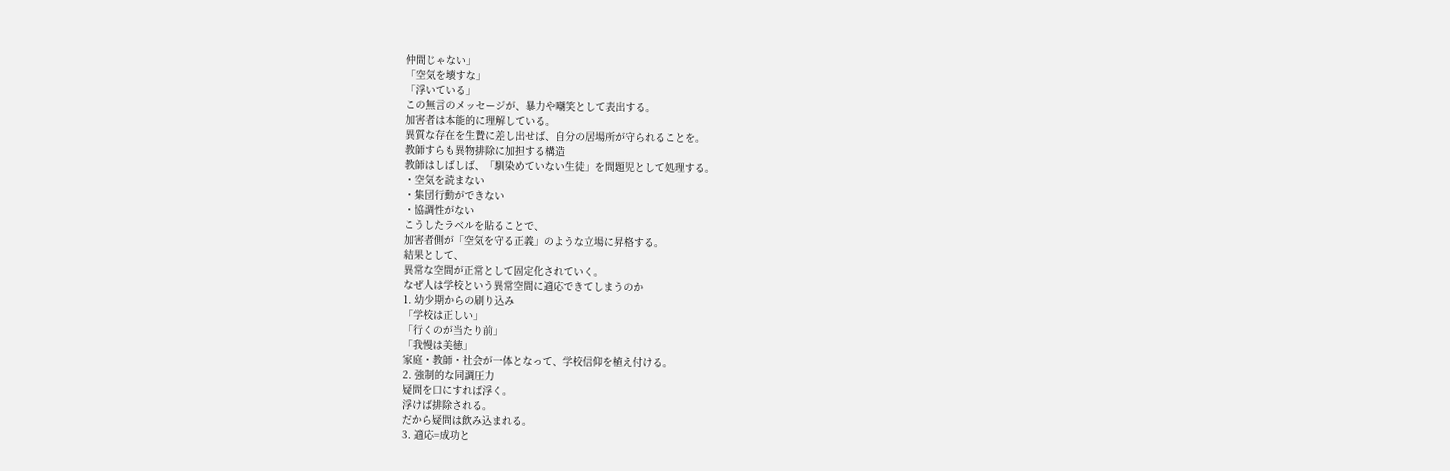仲間じゃない」
「空気を壊すな」
「浮いている」
この無言のメッセージが、暴力や嘲笑として表出する。
加害者は本能的に理解している。
異質な存在を生贄に差し出せば、自分の居場所が守られることを。
教師すらも異物排除に加担する構造
教師はしばしば、「馴染めていない生徒」を問題児として処理する。
・空気を読まない
・集団行動ができない
・協調性がない
こうしたラベルを貼ることで、
加害者側が「空気を守る正義」のような立場に昇格する。
結果として、
異常な空間が正常として固定化されていく。
なぜ人は学校という異常空間に適応できてしまうのか
1. 幼少期からの刷り込み
「学校は正しい」
「行くのが当たり前」
「我慢は美徳」
家庭・教師・社会が一体となって、学校信仰を植え付ける。
2. 強制的な同調圧力
疑問を口にすれば浮く。
浮けば排除される。
だから疑問は飲み込まれる。
3. 適応=成功と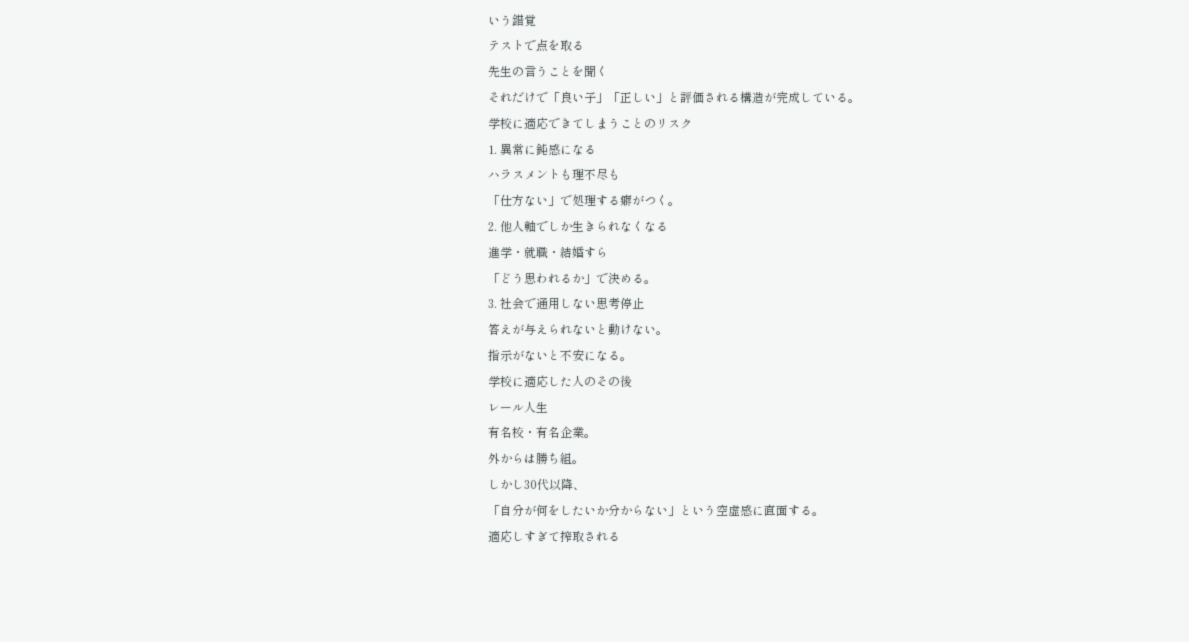いう錯覚
テストで点を取る
先生の言うことを聞く
それだけで「良い子」「正しい」と評価される構造が完成している。
学校に適応できてしまうことのリスク
1. 異常に鈍感になる
ハラスメントも理不尽も
「仕方ない」で処理する癖がつく。
2. 他人軸でしか生きられなくなる
進学・就職・結婚すら
「どう思われるか」で決める。
3. 社会で通用しない思考停止
答えが与えられないと動けない。
指示がないと不安になる。
学校に適応した人のその後
レール人生
有名校・有名企業。
外からは勝ち組。
しかし30代以降、
「自分が何をしたいか分からない」という空虚感に直面する。
適応しすぎて搾取される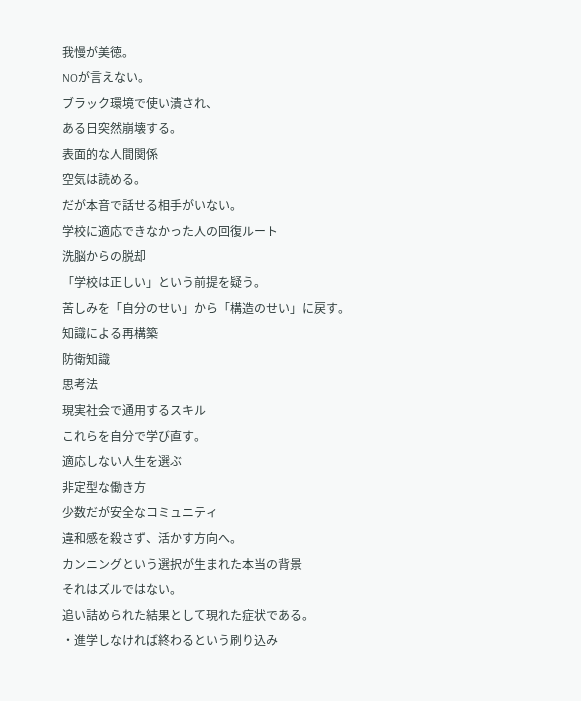我慢が美徳。
NOが言えない。
ブラック環境で使い潰され、
ある日突然崩壊する。
表面的な人間関係
空気は読める。
だが本音で話せる相手がいない。
学校に適応できなかった人の回復ルート
洗脳からの脱却
「学校は正しい」という前提を疑う。
苦しみを「自分のせい」から「構造のせい」に戻す。
知識による再構築
防衛知識
思考法
現実社会で通用するスキル
これらを自分で学び直す。
適応しない人生を選ぶ
非定型な働き方
少数だが安全なコミュニティ
違和感を殺さず、活かす方向へ。
カンニングという選択が生まれた本当の背景
それはズルではない。
追い詰められた結果として現れた症状である。
・進学しなければ終わるという刷り込み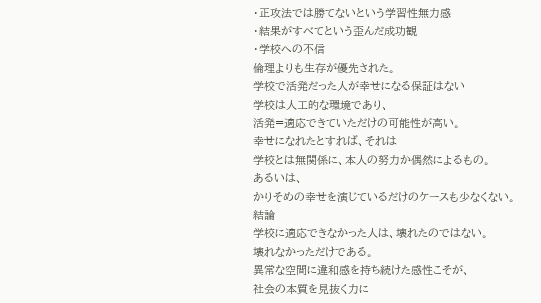・正攻法では勝てないという学習性無力感
・結果がすべてという歪んだ成功観
・学校への不信
倫理よりも生存が優先された。
学校で活発だった人が幸せになる保証はない
学校は人工的な環境であり、
活発=適応できていただけの可能性が高い。
幸せになれたとすれば、それは
学校とは無関係に、本人の努力か偶然によるもの。
あるいは、
かりそめの幸せを演じているだけのケースも少なくない。
結論
学校に適応できなかった人は、壊れたのではない。
壊れなかっただけである。
異常な空間に違和感を持ち続けた感性こそが、
社会の本質を見抜く力に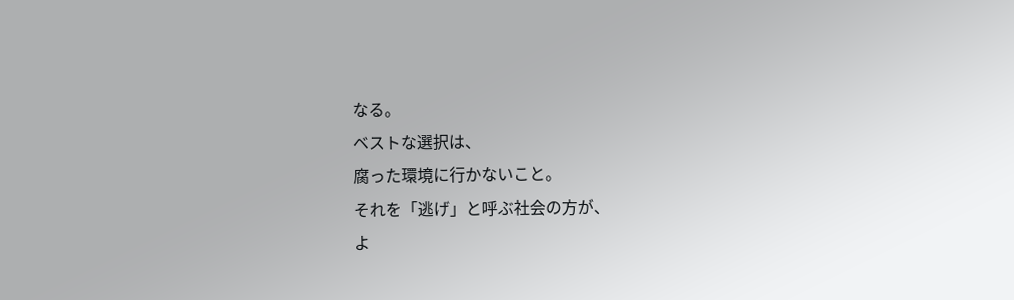なる。
ベストな選択は、
腐った環境に行かないこと。
それを「逃げ」と呼ぶ社会の方が、
よ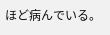ほど病んでいる。